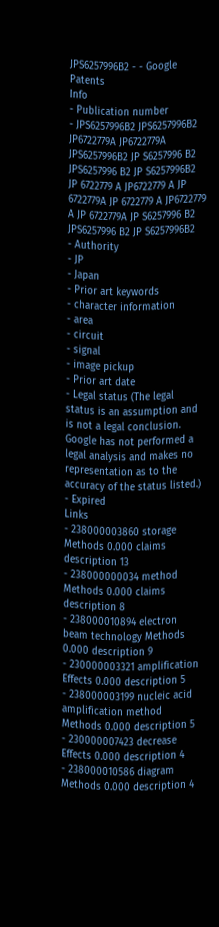JPS6257996B2 - - Google Patents
Info
- Publication number
- JPS6257996B2 JPS6257996B2 JP6722779A JP6722779A JPS6257996B2 JP S6257996 B2 JPS6257996 B2 JP S6257996B2 JP 6722779 A JP6722779 A JP 6722779A JP 6722779 A JP6722779 A JP 6722779A JP S6257996 B2 JPS6257996 B2 JP S6257996B2
- Authority
- JP
- Japan
- Prior art keywords
- character information
- area
- circuit
- signal
- image pickup
- Prior art date
- Legal status (The legal status is an assumption and is not a legal conclusion. Google has not performed a legal analysis and makes no representation as to the accuracy of the status listed.)
- Expired
Links
- 238000003860 storage Methods 0.000 claims description 13
- 238000000034 method Methods 0.000 claims description 8
- 238000010894 electron beam technology Methods 0.000 description 9
- 230000003321 amplification Effects 0.000 description 5
- 238000003199 nucleic acid amplification method Methods 0.000 description 5
- 230000007423 decrease Effects 0.000 description 4
- 238000010586 diagram Methods 0.000 description 4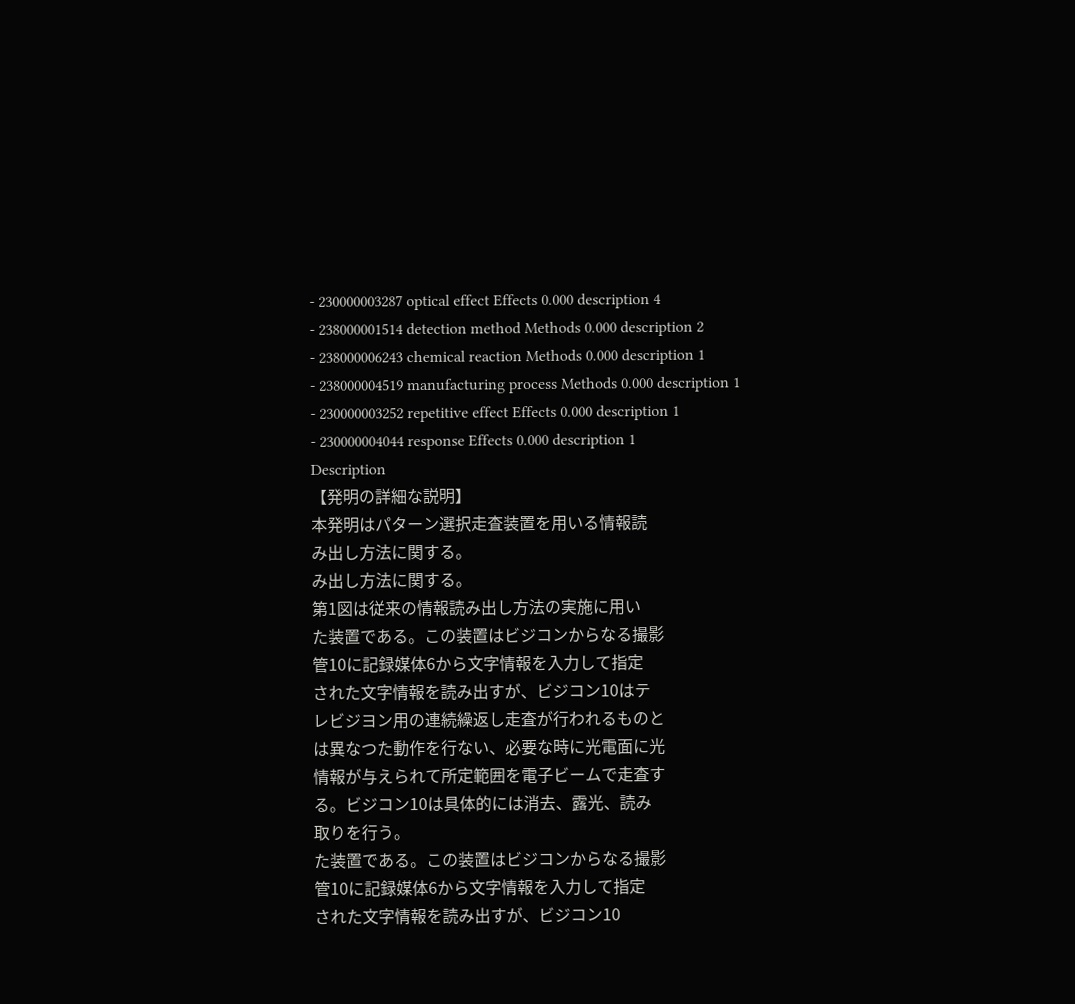- 230000003287 optical effect Effects 0.000 description 4
- 238000001514 detection method Methods 0.000 description 2
- 238000006243 chemical reaction Methods 0.000 description 1
- 238000004519 manufacturing process Methods 0.000 description 1
- 230000003252 repetitive effect Effects 0.000 description 1
- 230000004044 response Effects 0.000 description 1
Description
【発明の詳細な説明】
本発明はパターン選択走査装置を用いる情報読
み出し方法に関する。
み出し方法に関する。
第1図は従来の情報読み出し方法の実施に用い
た装置である。この装置はビジコンからなる撮影
管10に記録媒体6から文字情報を入力して指定
された文字情報を読み出すが、ビジコン10はテ
レビジヨン用の連続繰返し走査が行われるものと
は異なつた動作を行ない、必要な時に光電面に光
情報が与えられて所定範囲を電子ビームで走査す
る。ビジコン10は具体的には消去、露光、読み
取りを行う。
た装置である。この装置はビジコンからなる撮影
管10に記録媒体6から文字情報を入力して指定
された文字情報を読み出すが、ビジコン10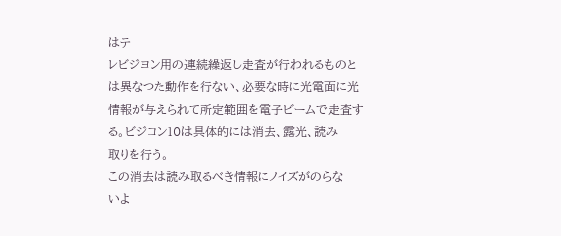はテ
レビジヨン用の連続繰返し走査が行われるものと
は異なつた動作を行ない、必要な時に光電面に光
情報が与えられて所定範囲を電子ビームで走査す
る。ビジコン10は具体的には消去、露光、読み
取りを行う。
この消去は読み取るべき情報にノイズがのらな
いよ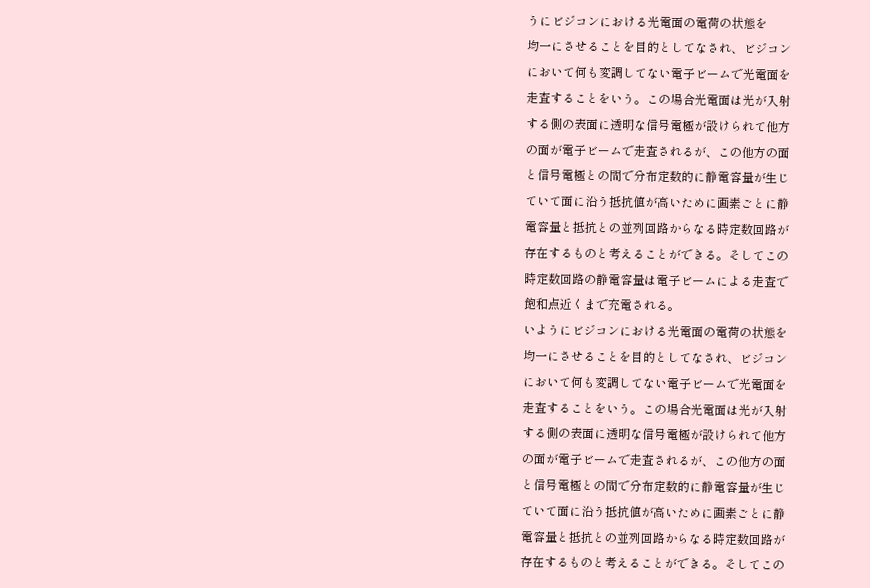うにビジコンにおける光電面の電荷の状態を
均一にさせることを目的としてなされ、ビジコン
において何も変調してない電子ビームで光電面を
走査することをいう。この場合光電面は光が入射
する側の表面に透明な信号電極が設けられて他方
の面が電子ビームで走査されるが、この他方の面
と信号電極との間で分布定数的に静電容量が生じ
ていて面に沿う抵抗値が高いために画素ごとに静
電容量と抵抗との並列回路からなる時定数回路が
存在するものと考えることができる。そしてこの
時定数回路の静電容量は電子ビームによる走査で
飽和点近くまで充電される。
いようにビジコンにおける光電面の電荷の状態を
均一にさせることを目的としてなされ、ビジコン
において何も変調してない電子ビームで光電面を
走査することをいう。この場合光電面は光が入射
する側の表面に透明な信号電極が設けられて他方
の面が電子ビームで走査されるが、この他方の面
と信号電極との間で分布定数的に静電容量が生じ
ていて面に沿う抵抗値が高いために画素ごとに静
電容量と抵抗との並列回路からなる時定数回路が
存在するものと考えることができる。そしてこの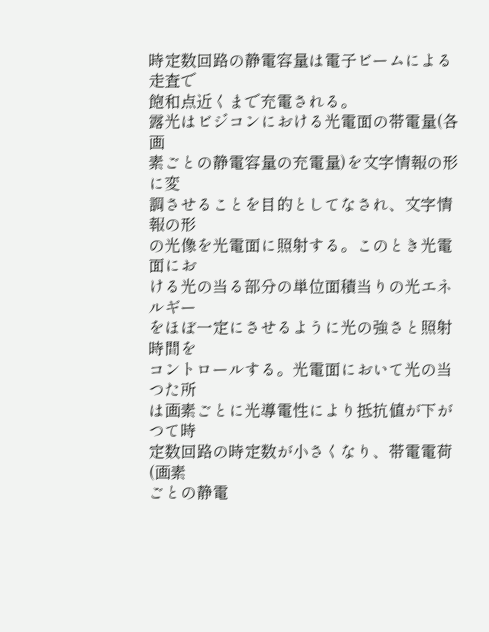時定数回路の静電容量は電子ビームによる走査で
飽和点近くまで充電される。
露光はビジコンにおける光電面の帯電量(各画
素ごとの静電容量の充電量)を文字情報の形に変
調させることを目的としてなされ、文字情報の形
の光像を光電面に照射する。このとき光電面にお
ける光の当る部分の単位面積当りの光エネルギー
をほぼ一定にさせるように光の強さと照射時間を
コントロールする。光電面において光の当つた所
は画素ごとに光導電性により抵抗値が下がつて時
定数回路の時定数が小さくなり、帯電電荷(画素
ごとの静電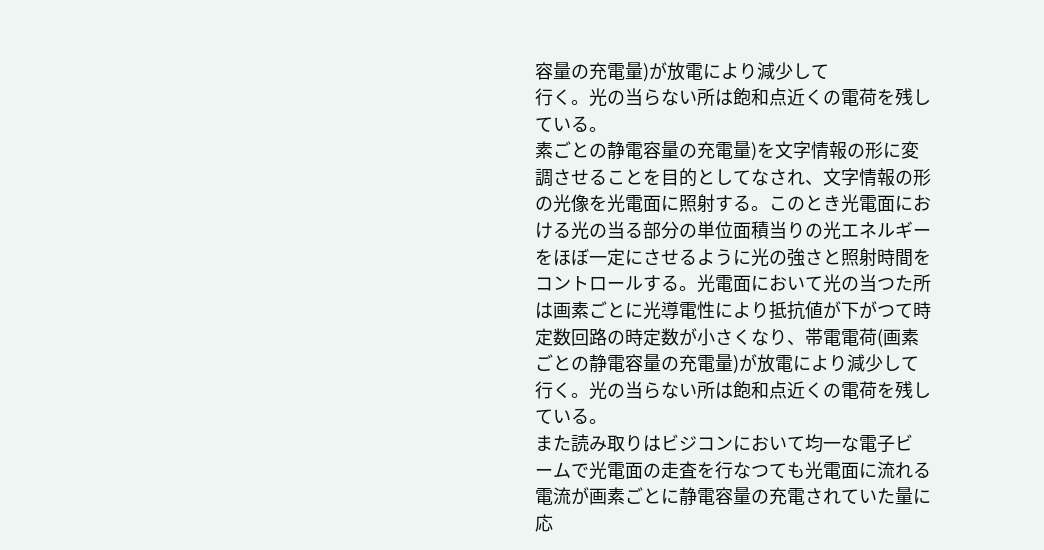容量の充電量)が放電により減少して
行く。光の当らない所は飽和点近くの電荷を残し
ている。
素ごとの静電容量の充電量)を文字情報の形に変
調させることを目的としてなされ、文字情報の形
の光像を光電面に照射する。このとき光電面にお
ける光の当る部分の単位面積当りの光エネルギー
をほぼ一定にさせるように光の強さと照射時間を
コントロールする。光電面において光の当つた所
は画素ごとに光導電性により抵抗値が下がつて時
定数回路の時定数が小さくなり、帯電電荷(画素
ごとの静電容量の充電量)が放電により減少して
行く。光の当らない所は飽和点近くの電荷を残し
ている。
また読み取りはビジコンにおいて均一な電子ビ
ームで光電面の走査を行なつても光電面に流れる
電流が画素ごとに静電容量の充電されていた量に
応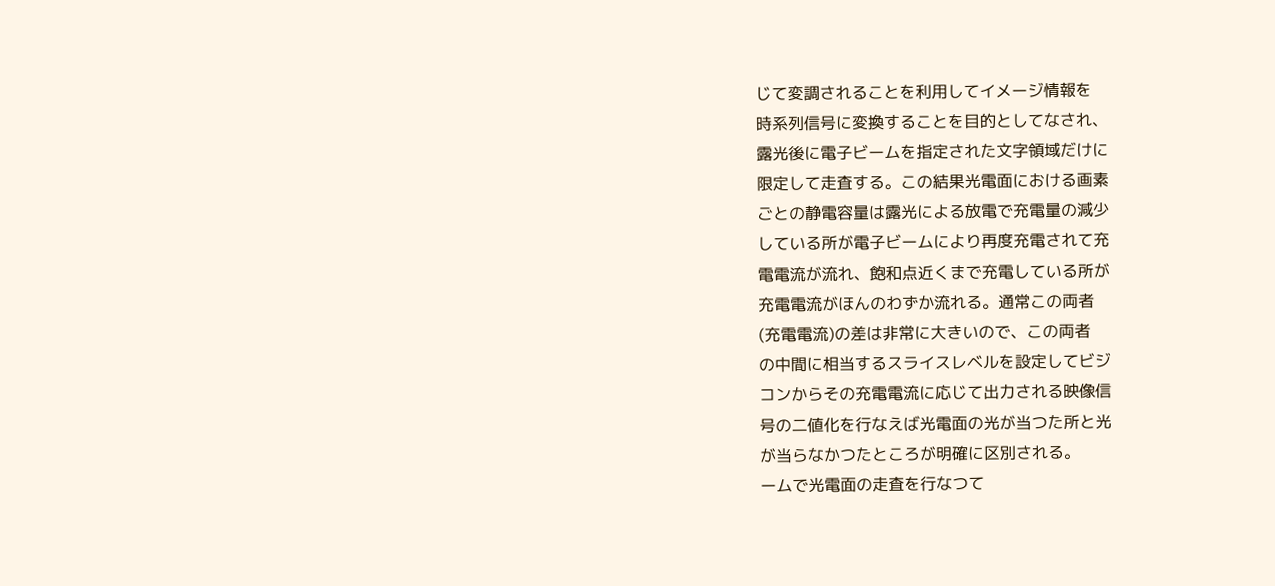じて変調されることを利用してイメージ情報を
時系列信号に変換することを目的としてなされ、
露光後に電子ビームを指定された文字領域だけに
限定して走査する。この結果光電面における画素
ごとの静電容量は露光による放電で充電量の減少
している所が電子ビームにより再度充電されて充
電電流が流れ、飽和点近くまで充電している所が
充電電流がほんのわずか流れる。通常この両者
(充電電流)の差は非常に大きいので、この両者
の中間に相当するスライスレベルを設定してビジ
コンからその充電電流に応じて出力される映像信
号の二値化を行なえば光電面の光が当つた所と光
が当らなかつたところが明確に区別される。
ームで光電面の走査を行なつて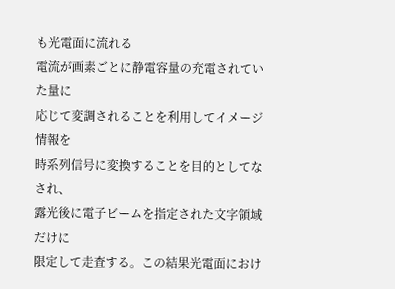も光電面に流れる
電流が画素ごとに静電容量の充電されていた量に
応じて変調されることを利用してイメージ情報を
時系列信号に変換することを目的としてなされ、
露光後に電子ビームを指定された文字領域だけに
限定して走査する。この結果光電面におけ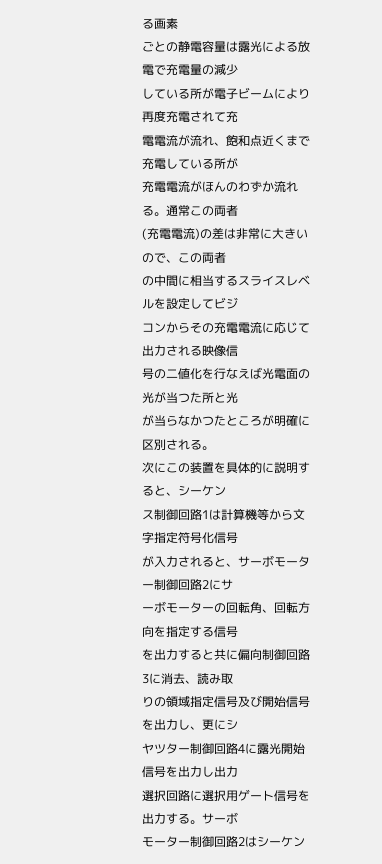る画素
ごとの静電容量は露光による放電で充電量の減少
している所が電子ビームにより再度充電されて充
電電流が流れ、飽和点近くまで充電している所が
充電電流がほんのわずか流れる。通常この両者
(充電電流)の差は非常に大きいので、この両者
の中間に相当するスライスレベルを設定してビジ
コンからその充電電流に応じて出力される映像信
号の二値化を行なえば光電面の光が当つた所と光
が当らなかつたところが明確に区別される。
次にこの装置を具体的に説明すると、シーケン
ス制御回路1は計算機等から文字指定符号化信号
が入力されると、サーボモーター制御回路2にサ
ーボモーターの回転角、回転方向を指定する信号
を出力すると共に偏向制御回路3に消去、読み取
りの領域指定信号及び開始信号を出力し、更にシ
ヤツター制御回路4に露光開始信号を出力し出力
選択回路に選択用ゲート信号を出力する。サーボ
モーター制御回路2はシーケン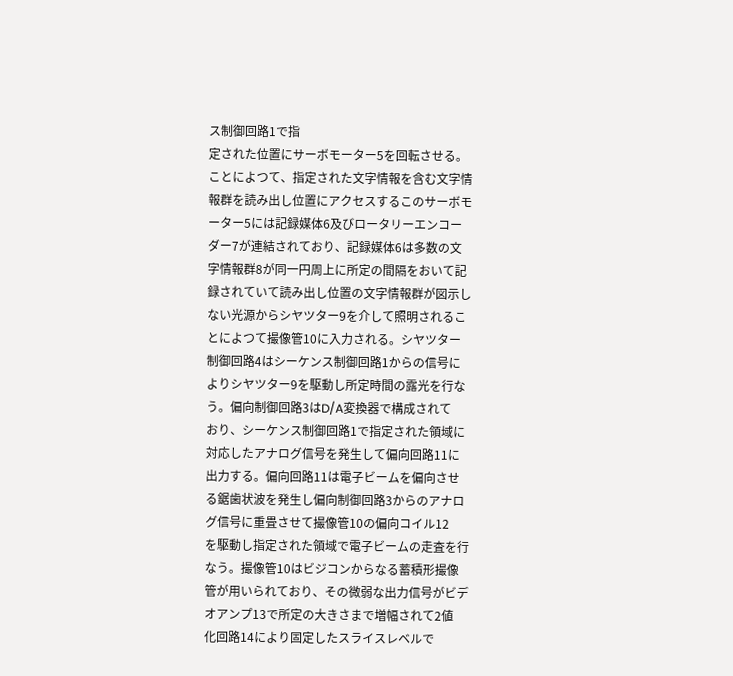ス制御回路1で指
定された位置にサーボモーター5を回転させる。
ことによつて、指定された文字情報を含む文字情
報群を読み出し位置にアクセスするこのサーボモ
ーター5には記録媒体6及びロータリーエンコー
ダー7が連結されており、記録媒体6は多数の文
字情報群8が同一円周上に所定の間隔をおいて記
録されていて読み出し位置の文字情報群が図示し
ない光源からシヤツター9を介して照明されるこ
とによつて撮像管10に入力される。シヤツター
制御回路4はシーケンス制御回路1からの信号に
よりシヤツター9を駆動し所定時間の露光を行な
う。偏向制御回路3はD/A変換器で構成されて
おり、シーケンス制御回路1で指定された領域に
対応したアナログ信号を発生して偏向回路11に
出力する。偏向回路11は電子ビームを偏向させ
る鋸歯状波を発生し偏向制御回路3からのアナロ
グ信号に重畳させて撮像管10の偏向コイル12
を駆動し指定された領域で電子ビームの走査を行
なう。撮像管10はビジコンからなる蓄積形撮像
管が用いられており、その微弱な出力信号がビデ
オアンプ13で所定の大きさまで増幅されて2値
化回路14により固定したスライスレベルで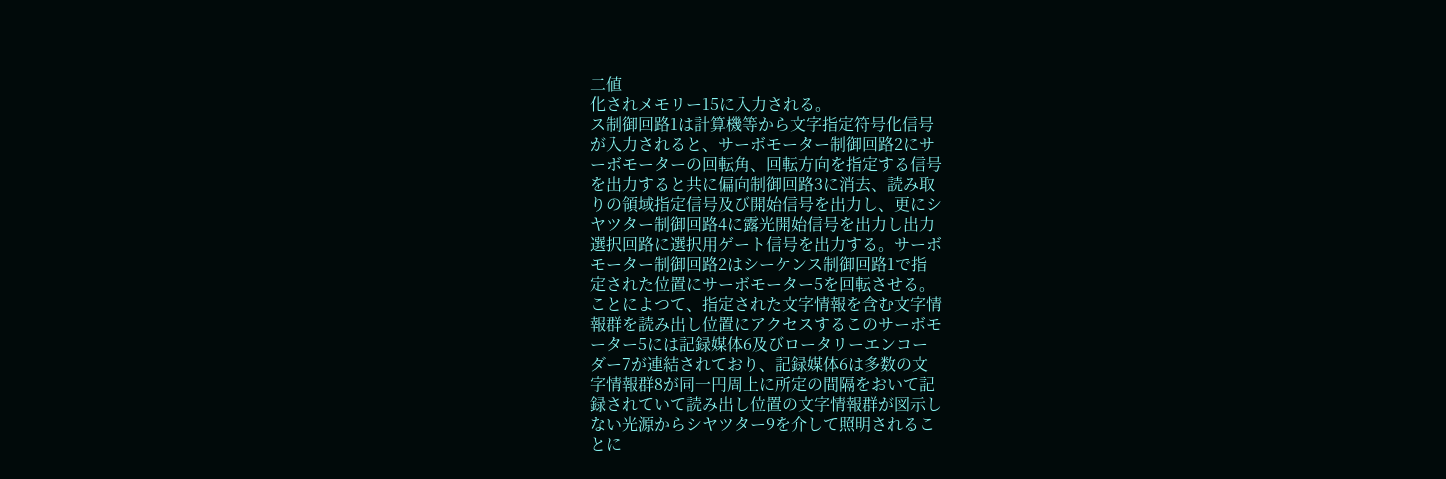二値
化されメモリー15に入力される。
ス制御回路1は計算機等から文字指定符号化信号
が入力されると、サーボモーター制御回路2にサ
ーボモーターの回転角、回転方向を指定する信号
を出力すると共に偏向制御回路3に消去、読み取
りの領域指定信号及び開始信号を出力し、更にシ
ヤツター制御回路4に露光開始信号を出力し出力
選択回路に選択用ゲート信号を出力する。サーボ
モーター制御回路2はシーケンス制御回路1で指
定された位置にサーボモーター5を回転させる。
ことによつて、指定された文字情報を含む文字情
報群を読み出し位置にアクセスするこのサーボモ
ーター5には記録媒体6及びロータリーエンコー
ダー7が連結されており、記録媒体6は多数の文
字情報群8が同一円周上に所定の間隔をおいて記
録されていて読み出し位置の文字情報群が図示し
ない光源からシヤツター9を介して照明されるこ
とに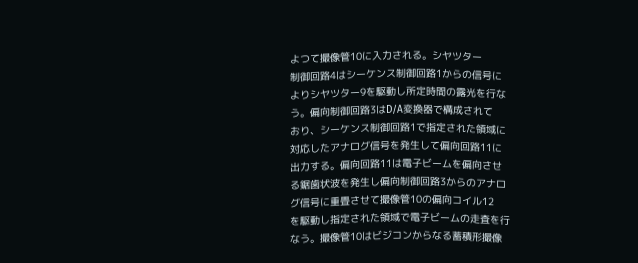よつて撮像管10に入力される。シヤツター
制御回路4はシーケンス制御回路1からの信号に
よりシヤツター9を駆動し所定時間の露光を行な
う。偏向制御回路3はD/A変換器で構成されて
おり、シーケンス制御回路1で指定された領域に
対応したアナログ信号を発生して偏向回路11に
出力する。偏向回路11は電子ビームを偏向させ
る鋸歯状波を発生し偏向制御回路3からのアナロ
グ信号に重畳させて撮像管10の偏向コイル12
を駆動し指定された領域で電子ビームの走査を行
なう。撮像管10はビジコンからなる蓄積形撮像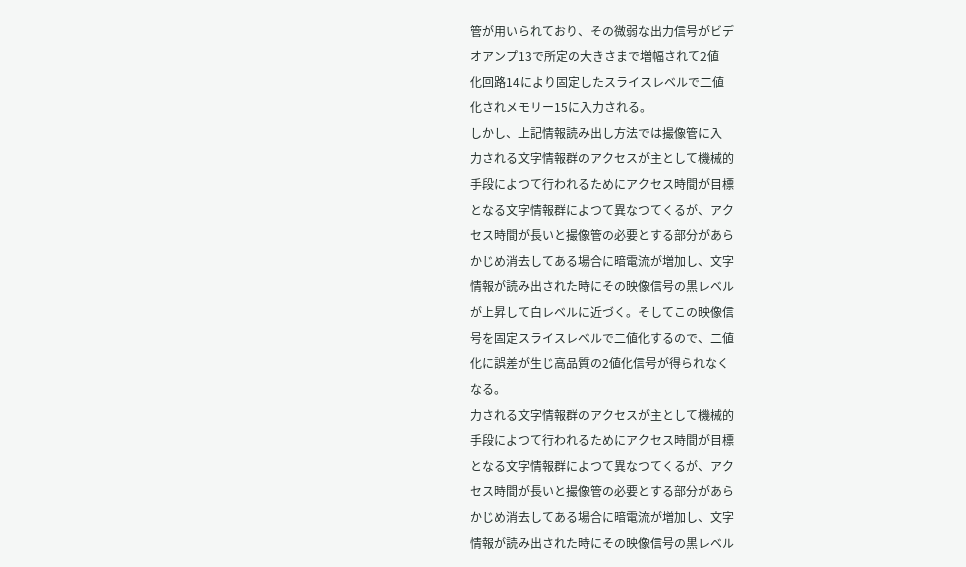管が用いられており、その微弱な出力信号がビデ
オアンプ13で所定の大きさまで増幅されて2値
化回路14により固定したスライスレベルで二値
化されメモリー15に入力される。
しかし、上記情報読み出し方法では撮像管に入
力される文字情報群のアクセスが主として機械的
手段によつて行われるためにアクセス時間が目標
となる文字情報群によつて異なつてくるが、アク
セス時間が長いと撮像管の必要とする部分があら
かじめ消去してある場合に暗電流が増加し、文字
情報が読み出された時にその映像信号の黒レベル
が上昇して白レベルに近づく。そしてこの映像信
号を固定スライスレベルで二値化するので、二値
化に誤差が生じ高品質の2値化信号が得られなく
なる。
力される文字情報群のアクセスが主として機械的
手段によつて行われるためにアクセス時間が目標
となる文字情報群によつて異なつてくるが、アク
セス時間が長いと撮像管の必要とする部分があら
かじめ消去してある場合に暗電流が増加し、文字
情報が読み出された時にその映像信号の黒レベル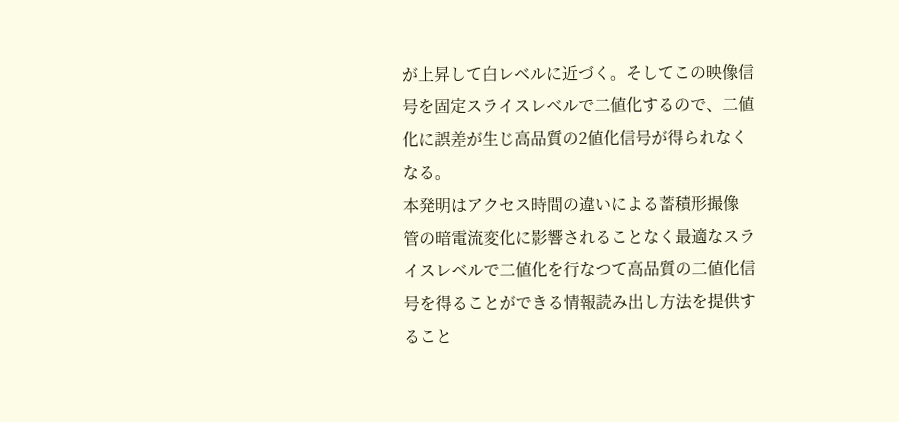が上昇して白レベルに近づく。そしてこの映像信
号を固定スライスレベルで二値化するので、二値
化に誤差が生じ高品質の2値化信号が得られなく
なる。
本発明はアクセス時間の違いによる蓄積形撮像
管の暗電流変化に影響されることなく最適なスラ
イスレベルで二値化を行なつて高品質の二値化信
号を得ることができる情報読み出し方法を提供す
ること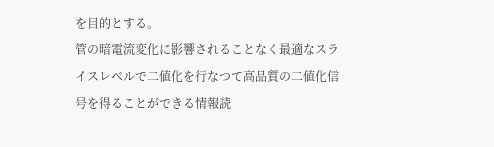を目的とする。
管の暗電流変化に影響されることなく最適なスラ
イスレベルで二値化を行なつて高品質の二値化信
号を得ることができる情報読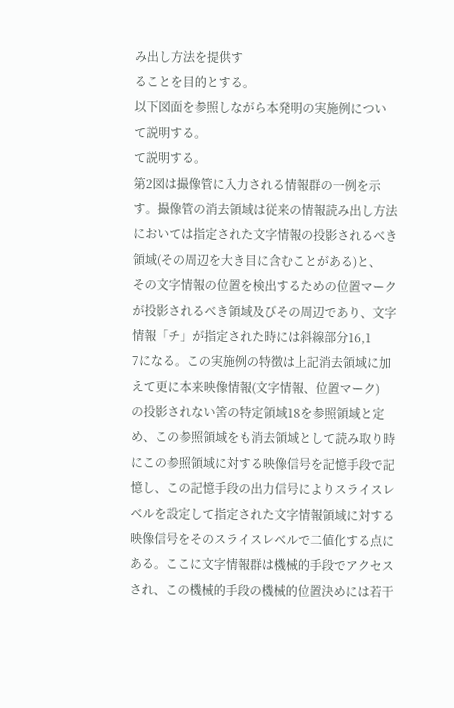み出し方法を提供す
ることを目的とする。
以下図面を参照しながら本発明の実施例につい
て説明する。
て説明する。
第2図は撮像管に入力される情報群の一例を示
す。撮像管の消去領域は従来の情報読み出し方法
においては指定された文字情報の投影されるべき
領域(その周辺を大き目に含むことがある)と、
その文字情報の位置を検出するための位置マーク
が投影されるべき領域及びその周辺であり、文字
情報「チ」が指定された時には斜線部分16,1
7になる。この実施例の特徴は上記消去領域に加
えて更に本来映像情報(文字情報、位置マーク)
の投影されない筈の特定領域18を参照領域と定
め、この参照領域をも消去領域として読み取り時
にこの参照領域に対する映像信号を記憶手段で記
憶し、この記憶手段の出力信号によりスライスレ
ベルを設定して指定された文字情報領域に対する
映像信号をそのスライスレベルで二値化する点に
ある。ここに文字情報群は機械的手段でアクセス
され、この機械的手段の機械的位置決めには若干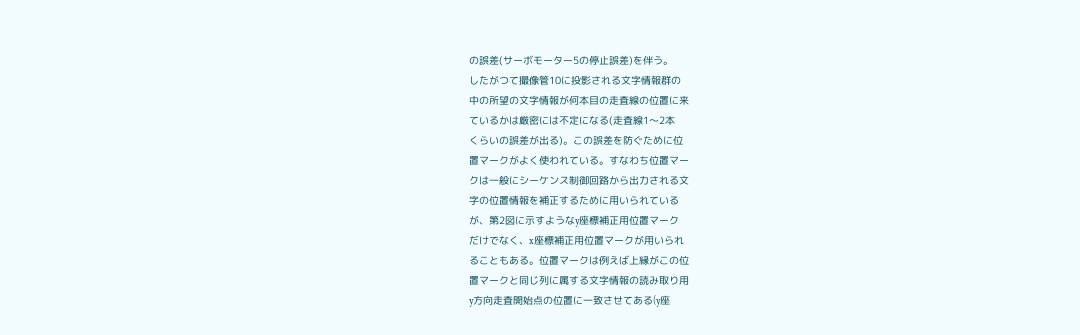の誤差(サーボモーター5の停止誤差)を伴う。
したがつて撮像管10に投影される文字情報群の
中の所望の文字情報が何本目の走査線の位置に来
ているかは厳密には不定になる(走査線1〜2本
くらいの誤差が出る)。この誤差を防ぐために位
置マークがよく使われている。すなわち位置マー
クは一般にシーケンス制御回路から出力される文
字の位置情報を補正するために用いられている
が、第2図に示すようなy座標補正用位置マーク
だけでなく、x座標補正用位置マークが用いられ
ることもある。位置マークは例えば上縁がこの位
置マークと同じ列に属する文字情報の読み取り用
y方向走査開始点の位置に一致させてある(y座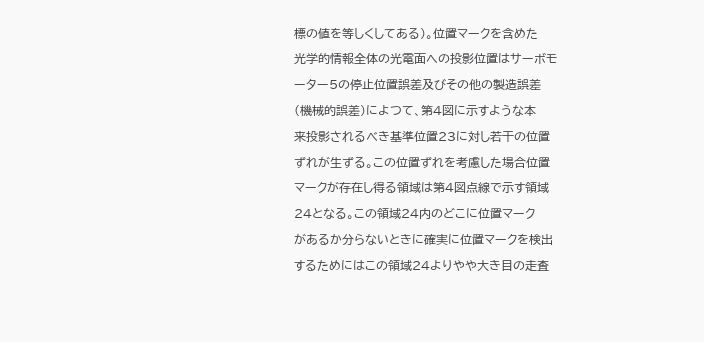標の値を等しくしてある)。位置マークを含めた
光学的情報全体の光電面への投影位置はサーボモ
ーター5の停止位置誤差及びその他の製造誤差
(機械的誤差)によつて、第4図に示すような本
来投影されるべき基準位置23に対し若干の位置
ずれが生ずる。この位置ずれを考慮した場合位置
マークが存在し得る領域は第4図点線で示す領域
24となる。この領域24内のどこに位置マーク
があるか分らないときに確実に位置マークを検出
するためにはこの領域24よりやや大き目の走査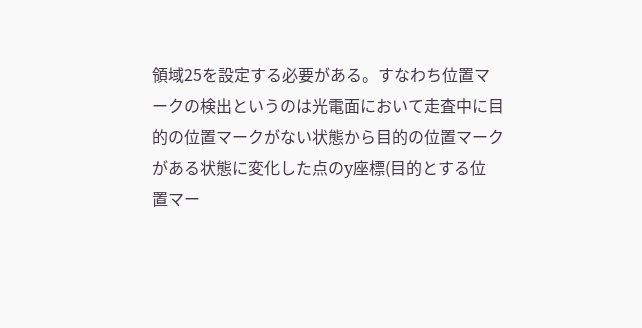領域25を設定する必要がある。すなわち位置マ
ークの検出というのは光電面において走査中に目
的の位置マークがない状態から目的の位置マーク
がある状態に変化した点のy座標(目的とする位
置マー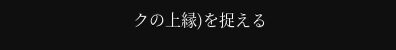クの上縁)を捉える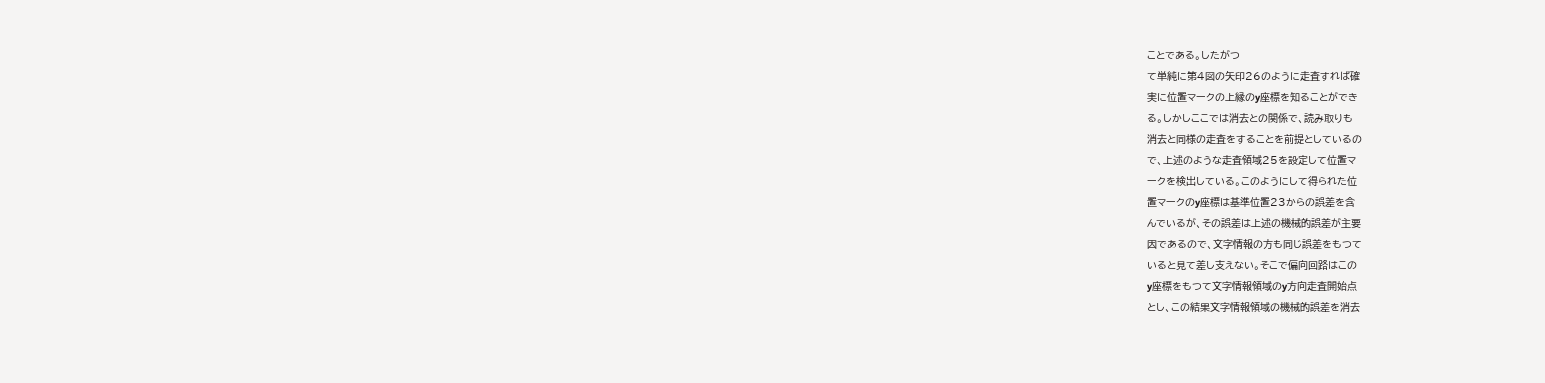ことである。したがつ
て単純に第4図の矢印26のように走査すれば確
実に位置マークの上縁のy座標を知ることができ
る。しかしここでは消去との関係で、読み取りも
消去と同様の走査をすることを前提としているの
で、上述のような走査領域25を設定して位置マ
ークを検出している。このようにして得られた位
置マークのy座標は基準位置23からの誤差を含
んでいるが、その誤差は上述の機械的誤差が主要
因であるので、文字情報の方も同じ誤差をもつて
いると見て差し支えない。そこで偏向回路はこの
y座標をもつて文字情報領域のy方向走査開始点
とし、この結果文字情報領域の機械的誤差を消去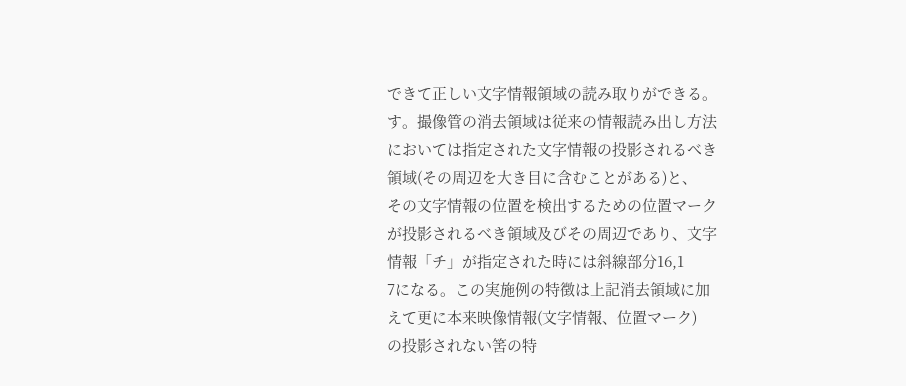できて正しい文字情報領域の読み取りができる。
す。撮像管の消去領域は従来の情報読み出し方法
においては指定された文字情報の投影されるべき
領域(その周辺を大き目に含むことがある)と、
その文字情報の位置を検出するための位置マーク
が投影されるべき領域及びその周辺であり、文字
情報「チ」が指定された時には斜線部分16,1
7になる。この実施例の特徴は上記消去領域に加
えて更に本来映像情報(文字情報、位置マーク)
の投影されない筈の特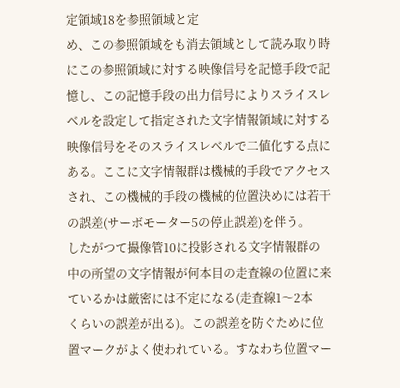定領域18を参照領域と定
め、この参照領域をも消去領域として読み取り時
にこの参照領域に対する映像信号を記憶手段で記
憶し、この記憶手段の出力信号によりスライスレ
ベルを設定して指定された文字情報領域に対する
映像信号をそのスライスレベルで二値化する点に
ある。ここに文字情報群は機械的手段でアクセス
され、この機械的手段の機械的位置決めには若干
の誤差(サーボモーター5の停止誤差)を伴う。
したがつて撮像管10に投影される文字情報群の
中の所望の文字情報が何本目の走査線の位置に来
ているかは厳密には不定になる(走査線1〜2本
くらいの誤差が出る)。この誤差を防ぐために位
置マークがよく使われている。すなわち位置マー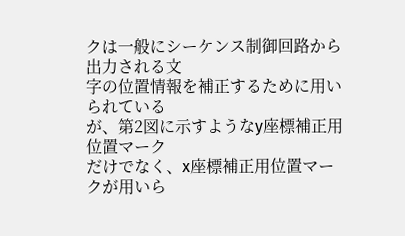クは一般にシーケンス制御回路から出力される文
字の位置情報を補正するために用いられている
が、第2図に示すようなy座標補正用位置マーク
だけでなく、x座標補正用位置マークが用いら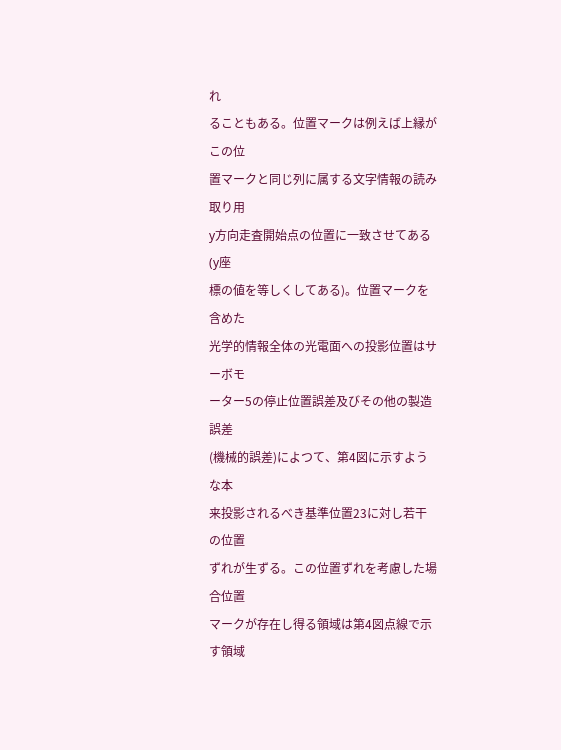れ
ることもある。位置マークは例えば上縁がこの位
置マークと同じ列に属する文字情報の読み取り用
y方向走査開始点の位置に一致させてある(y座
標の値を等しくしてある)。位置マークを含めた
光学的情報全体の光電面への投影位置はサーボモ
ーター5の停止位置誤差及びその他の製造誤差
(機械的誤差)によつて、第4図に示すような本
来投影されるべき基準位置23に対し若干の位置
ずれが生ずる。この位置ずれを考慮した場合位置
マークが存在し得る領域は第4図点線で示す領域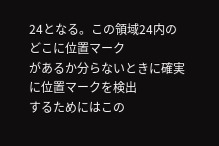24となる。この領域24内のどこに位置マーク
があるか分らないときに確実に位置マークを検出
するためにはこの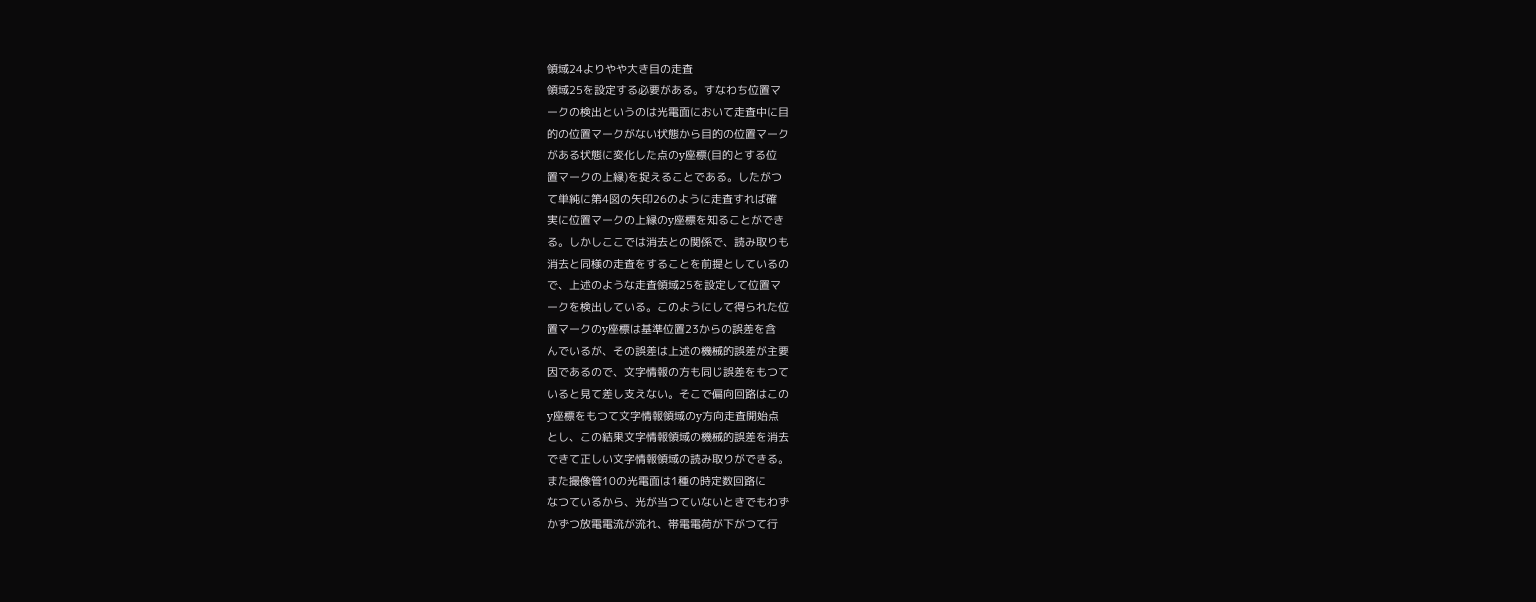領域24よりやや大き目の走査
領域25を設定する必要がある。すなわち位置マ
ークの検出というのは光電面において走査中に目
的の位置マークがない状態から目的の位置マーク
がある状態に変化した点のy座標(目的とする位
置マークの上縁)を捉えることである。したがつ
て単純に第4図の矢印26のように走査すれば確
実に位置マークの上縁のy座標を知ることができ
る。しかしここでは消去との関係で、読み取りも
消去と同様の走査をすることを前提としているの
で、上述のような走査領域25を設定して位置マ
ークを検出している。このようにして得られた位
置マークのy座標は基準位置23からの誤差を含
んでいるが、その誤差は上述の機械的誤差が主要
因であるので、文字情報の方も同じ誤差をもつて
いると見て差し支えない。そこで偏向回路はこの
y座標をもつて文字情報領域のy方向走査開始点
とし、この結果文字情報領域の機械的誤差を消去
できて正しい文字情報領域の読み取りができる。
また撮像管10の光電面は1種の時定数回路に
なつているから、光が当つていないときでもわず
かずつ放電電流が流れ、帯電電荷が下がつて行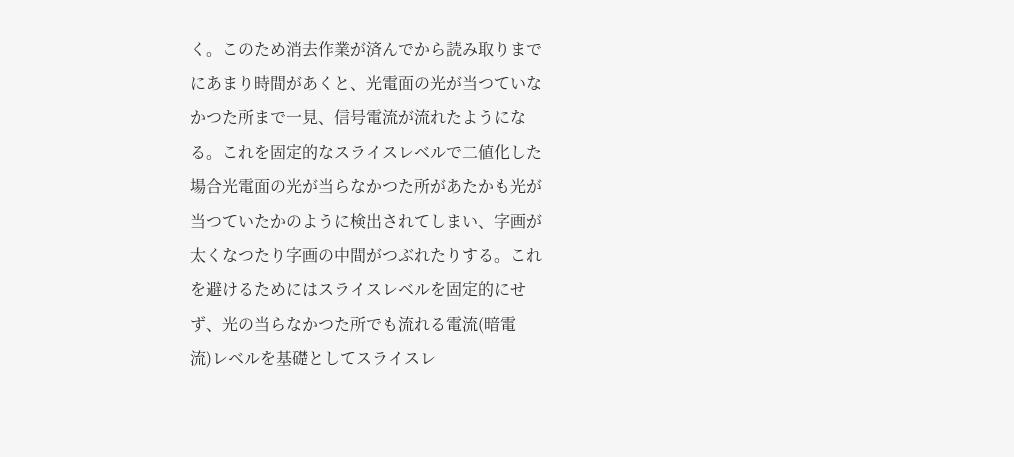く。このため消去作業が済んでから読み取りまで
にあまり時間があくと、光電面の光が当つていな
かつた所まで一見、信号電流が流れたようにな
る。これを固定的なスライスレベルで二値化した
場合光電面の光が当らなかつた所があたかも光が
当つていたかのように検出されてしまい、字画が
太くなつたり字画の中間がつぶれたりする。これ
を避けるためにはスライスレベルを固定的にせ
ず、光の当らなかつた所でも流れる電流(暗電
流)レベルを基礎としてスライスレ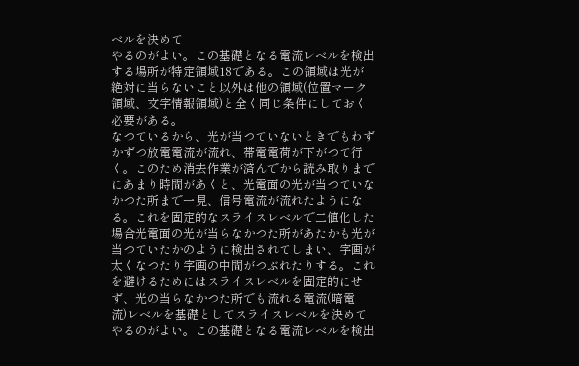ベルを決めて
やるのがよい。この基礎となる電流レベルを検出
する場所が特定領域18である。この領域は光が
絶対に当らないこと以外は他の領域(位置マーク
領域、文字情報領域)と全く同じ条件にしておく
必要がある。
なつているから、光が当つていないときでもわず
かずつ放電電流が流れ、帯電電荷が下がつて行
く。このため消去作業が済んでから読み取りまで
にあまり時間があくと、光電面の光が当つていな
かつた所まで一見、信号電流が流れたようにな
る。これを固定的なスライスレベルで二値化した
場合光電面の光が当らなかつた所があたかも光が
当つていたかのように検出されてしまい、字画が
太くなつたり字画の中間がつぶれたりする。これ
を避けるためにはスライスレベルを固定的にせ
ず、光の当らなかつた所でも流れる電流(暗電
流)レベルを基礎としてスライスレベルを決めて
やるのがよい。この基礎となる電流レベルを検出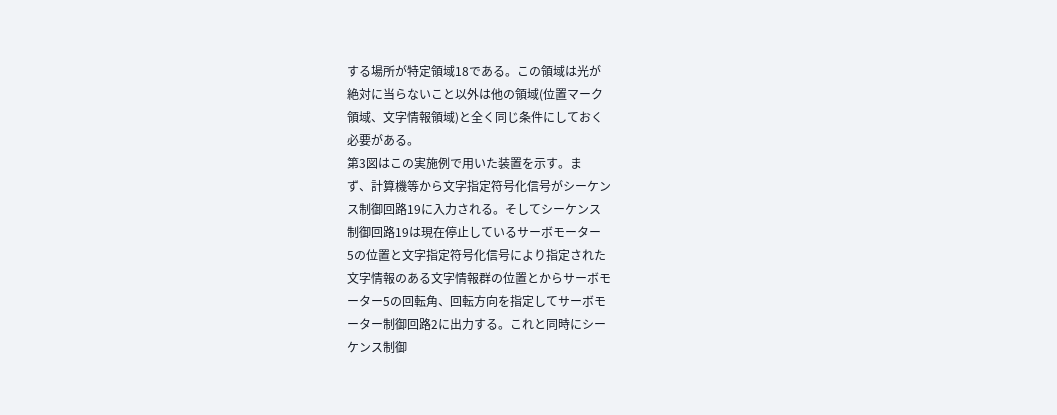する場所が特定領域18である。この領域は光が
絶対に当らないこと以外は他の領域(位置マーク
領域、文字情報領域)と全く同じ条件にしておく
必要がある。
第3図はこの実施例で用いた装置を示す。ま
ず、計算機等から文字指定符号化信号がシーケン
ス制御回路19に入力される。そしてシーケンス
制御回路19は現在停止しているサーボモーター
5の位置と文字指定符号化信号により指定された
文字情報のある文字情報群の位置とからサーボモ
ーター5の回転角、回転方向を指定してサーボモ
ーター制御回路2に出力する。これと同時にシー
ケンス制御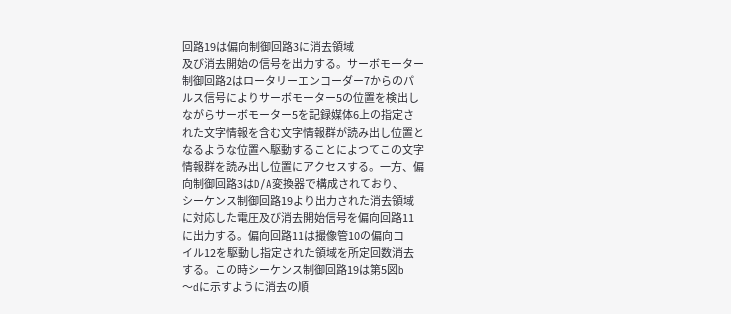回路19は偏向制御回路3に消去領域
及び消去開始の信号を出力する。サーボモーター
制御回路2はロータリーエンコーダー7からのパ
ルス信号によりサーボモーター5の位置を検出し
ながらサーボモーター5を記録媒体6上の指定さ
れた文字情報を含む文字情報群が読み出し位置と
なるような位置へ駆動することによつてこの文字
情報群を読み出し位置にアクセスする。一方、偏
向制御回路3はD/A変換器で構成されており、
シーケンス制御回路19より出力された消去領域
に対応した電圧及び消去開始信号を偏向回路11
に出力する。偏向回路11は撮像管10の偏向コ
イル12を駆動し指定された領域を所定回数消去
する。この時シーケンス制御回路19は第5図b
〜dに示すように消去の順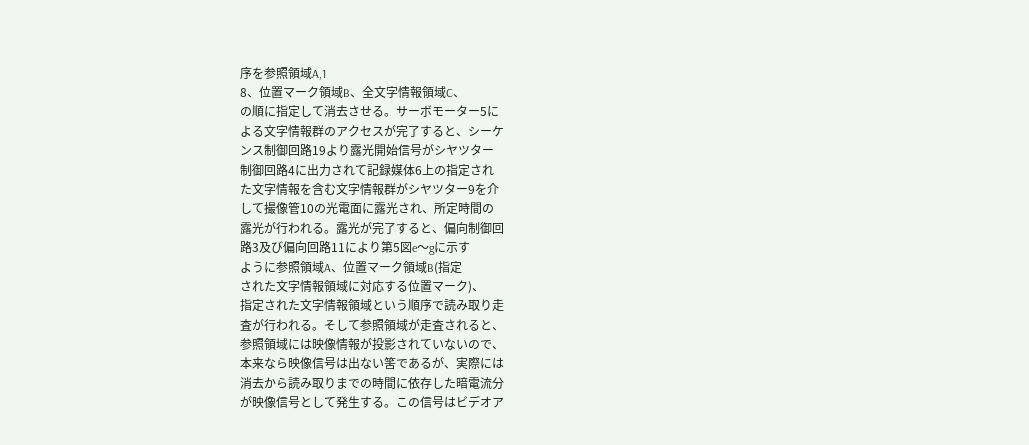序を参照領域A,1
8、位置マーク領域B、全文字情報領域C、
の順に指定して消去させる。サーボモーター5に
よる文字情報群のアクセスが完了すると、シーケ
ンス制御回路19より露光開始信号がシヤツター
制御回路4に出力されて記録媒体6上の指定され
た文字情報を含む文字情報群がシヤツター9を介
して撮像管10の光電面に露光され、所定時間の
露光が行われる。露光が完了すると、偏向制御回
路3及び偏向回路11により第5図e〜gに示す
ように参照領域A、位置マーク領域B(指定
された文字情報領域に対応する位置マーク)、
指定された文字情報領域という順序で読み取り走
査が行われる。そして参照領域が走査されると、
参照領域には映像情報が投影されていないので、
本来なら映像信号は出ない筈であるが、実際には
消去から読み取りまでの時間に依存した暗電流分
が映像信号として発生する。この信号はビデオア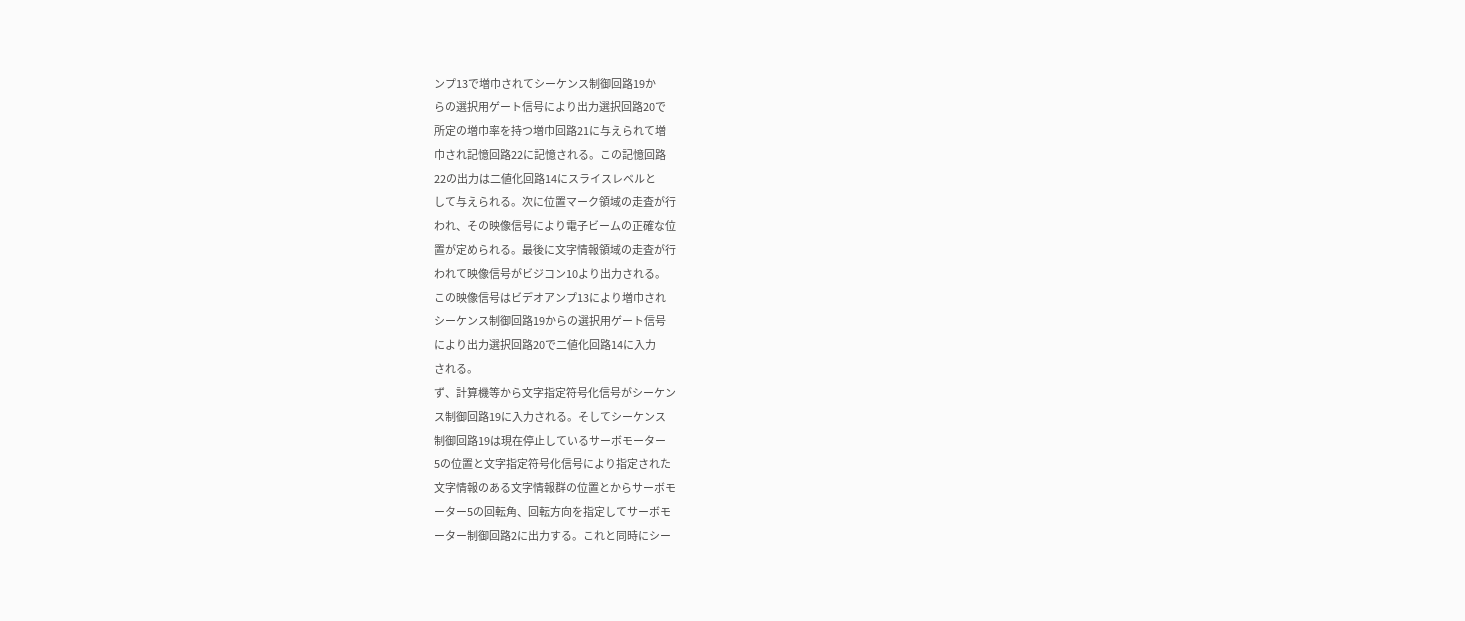ンプ13で増巾されてシーケンス制御回路19か
らの選択用ゲート信号により出力選択回路20で
所定の増巾率を持つ増巾回路21に与えられて増
巾され記憶回路22に記憶される。この記憶回路
22の出力は二値化回路14にスライスレベルと
して与えられる。次に位置マーク領域の走査が行
われ、その映像信号により電子ビームの正確な位
置が定められる。最後に文字情報領域の走査が行
われて映像信号がビジコン10より出力される。
この映像信号はビデオアンプ13により増巾され
シーケンス制御回路19からの選択用ゲート信号
により出力選択回路20で二値化回路14に入力
される。
ず、計算機等から文字指定符号化信号がシーケン
ス制御回路19に入力される。そしてシーケンス
制御回路19は現在停止しているサーボモーター
5の位置と文字指定符号化信号により指定された
文字情報のある文字情報群の位置とからサーボモ
ーター5の回転角、回転方向を指定してサーボモ
ーター制御回路2に出力する。これと同時にシー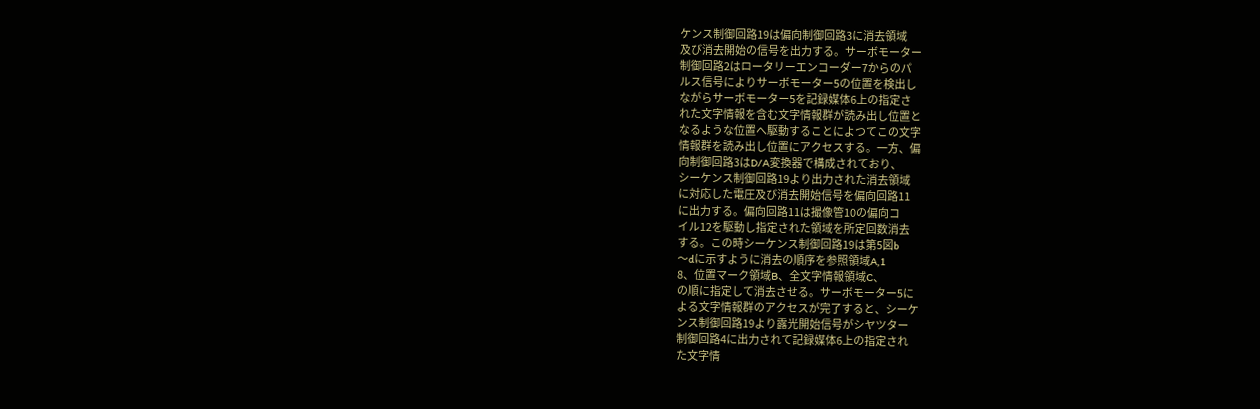ケンス制御回路19は偏向制御回路3に消去領域
及び消去開始の信号を出力する。サーボモーター
制御回路2はロータリーエンコーダー7からのパ
ルス信号によりサーボモーター5の位置を検出し
ながらサーボモーター5を記録媒体6上の指定さ
れた文字情報を含む文字情報群が読み出し位置と
なるような位置へ駆動することによつてこの文字
情報群を読み出し位置にアクセスする。一方、偏
向制御回路3はD/A変換器で構成されており、
シーケンス制御回路19より出力された消去領域
に対応した電圧及び消去開始信号を偏向回路11
に出力する。偏向回路11は撮像管10の偏向コ
イル12を駆動し指定された領域を所定回数消去
する。この時シーケンス制御回路19は第5図b
〜dに示すように消去の順序を参照領域A,1
8、位置マーク領域B、全文字情報領域C、
の順に指定して消去させる。サーボモーター5に
よる文字情報群のアクセスが完了すると、シーケ
ンス制御回路19より露光開始信号がシヤツター
制御回路4に出力されて記録媒体6上の指定され
た文字情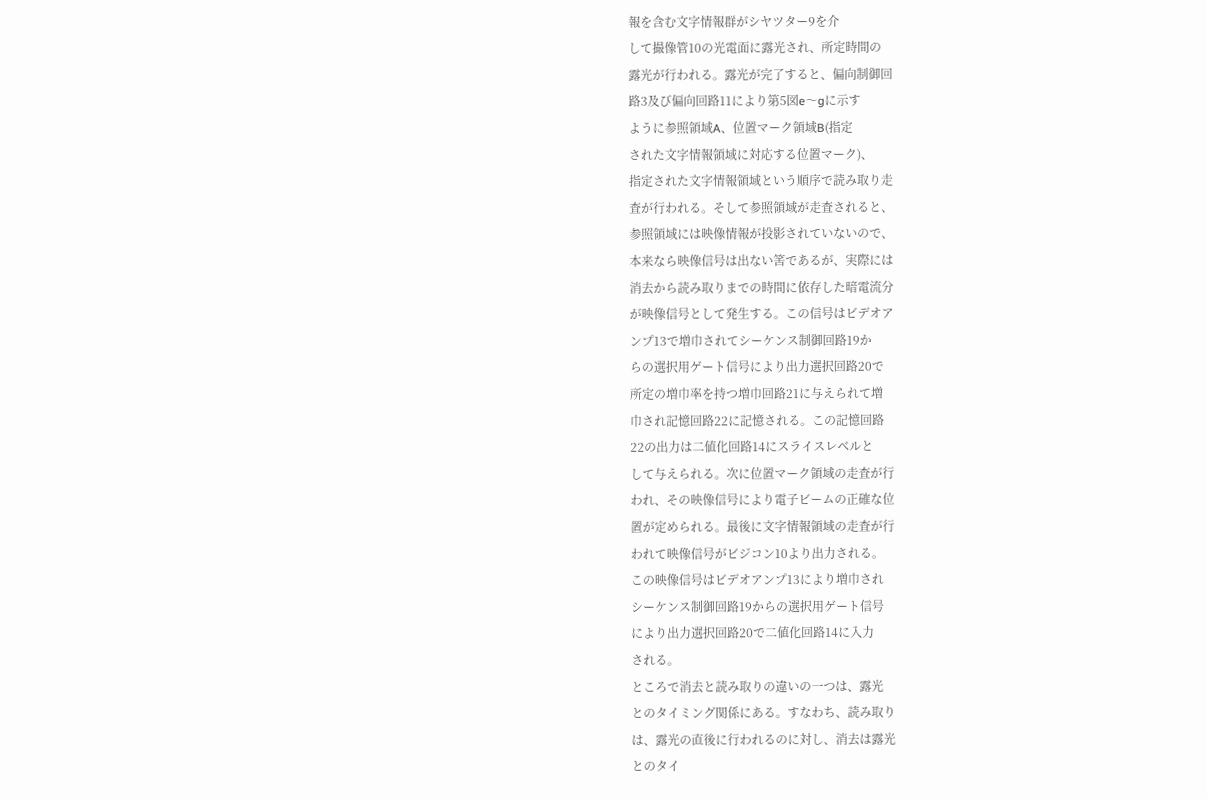報を含む文字情報群がシヤツター9を介
して撮像管10の光電面に露光され、所定時間の
露光が行われる。露光が完了すると、偏向制御回
路3及び偏向回路11により第5図e〜gに示す
ように参照領域A、位置マーク領域B(指定
された文字情報領域に対応する位置マーク)、
指定された文字情報領域という順序で読み取り走
査が行われる。そして参照領域が走査されると、
参照領域には映像情報が投影されていないので、
本来なら映像信号は出ない筈であるが、実際には
消去から読み取りまでの時間に依存した暗電流分
が映像信号として発生する。この信号はビデオア
ンプ13で増巾されてシーケンス制御回路19か
らの選択用ゲート信号により出力選択回路20で
所定の増巾率を持つ増巾回路21に与えられて増
巾され記憶回路22に記憶される。この記憶回路
22の出力は二値化回路14にスライスレベルと
して与えられる。次に位置マーク領域の走査が行
われ、その映像信号により電子ビームの正確な位
置が定められる。最後に文字情報領域の走査が行
われて映像信号がビジコン10より出力される。
この映像信号はビデオアンプ13により増巾され
シーケンス制御回路19からの選択用ゲート信号
により出力選択回路20で二値化回路14に入力
される。
ところで消去と読み取りの違いの一つは、露光
とのタイミング関係にある。すなわち、読み取り
は、露光の直後に行われるのに対し、消去は露光
とのタイ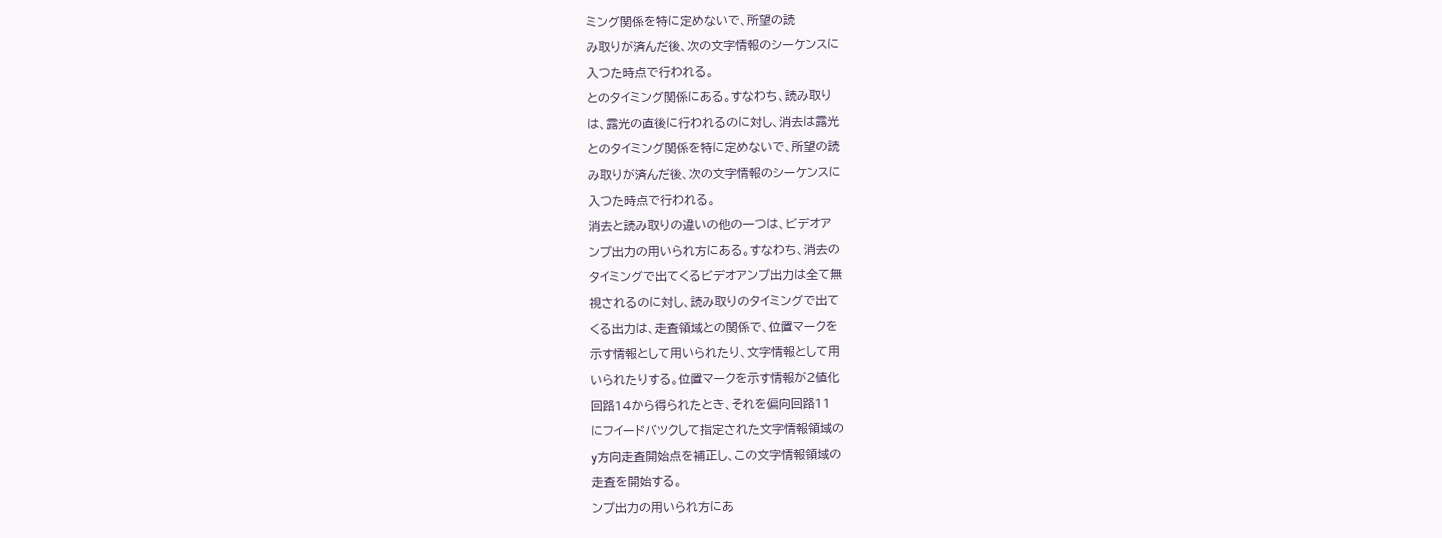ミング関係を特に定めないで、所望の読
み取りが済んだ後、次の文字情報のシーケンスに
入つた時点で行われる。
とのタイミング関係にある。すなわち、読み取り
は、露光の直後に行われるのに対し、消去は露光
とのタイミング関係を特に定めないで、所望の読
み取りが済んだ後、次の文字情報のシーケンスに
入つた時点で行われる。
消去と読み取りの違いの他の一つは、ビデオア
ンプ出力の用いられ方にある。すなわち、消去の
タイミングで出てくるビデオアンプ出力は全て無
視されるのに対し、読み取りのタイミングで出て
くる出力は、走査領域との関係で、位置マークを
示す情報として用いられたり、文字情報として用
いられたりする。位置マークを示す情報が2値化
回路14から得られたとき、それを偏向回路11
にフイードバツクして指定された文字情報領域の
y方向走査開始点を補正し、この文字情報領域の
走査を開始する。
ンプ出力の用いられ方にあ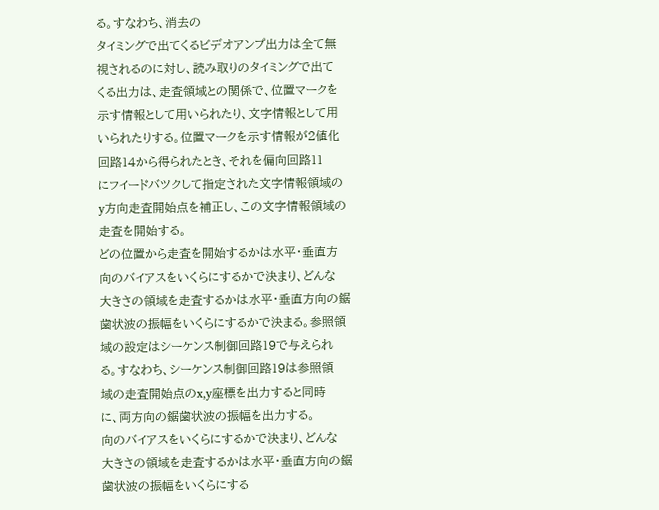る。すなわち、消去の
タイミングで出てくるビデオアンプ出力は全て無
視されるのに対し、読み取りのタイミングで出て
くる出力は、走査領域との関係で、位置マークを
示す情報として用いられたり、文字情報として用
いられたりする。位置マークを示す情報が2値化
回路14から得られたとき、それを偏向回路11
にフイードバツクして指定された文字情報領域の
y方向走査開始点を補正し、この文字情報領域の
走査を開始する。
どの位置から走査を開始するかは水平・垂直方
向のバイアスをいくらにするかで決まり、どんな
大きさの領域を走査するかは水平・垂直方向の鋸
歯状波の振幅をいくらにするかで決まる。参照領
域の設定はシーケンス制御回路19で与えられ
る。すなわち、シーケンス制御回路19は参照領
域の走査開始点のx,y座標を出力すると同時
に、両方向の鋸歯状波の振幅を出力する。
向のバイアスをいくらにするかで決まり、どんな
大きさの領域を走査するかは水平・垂直方向の鋸
歯状波の振幅をいくらにする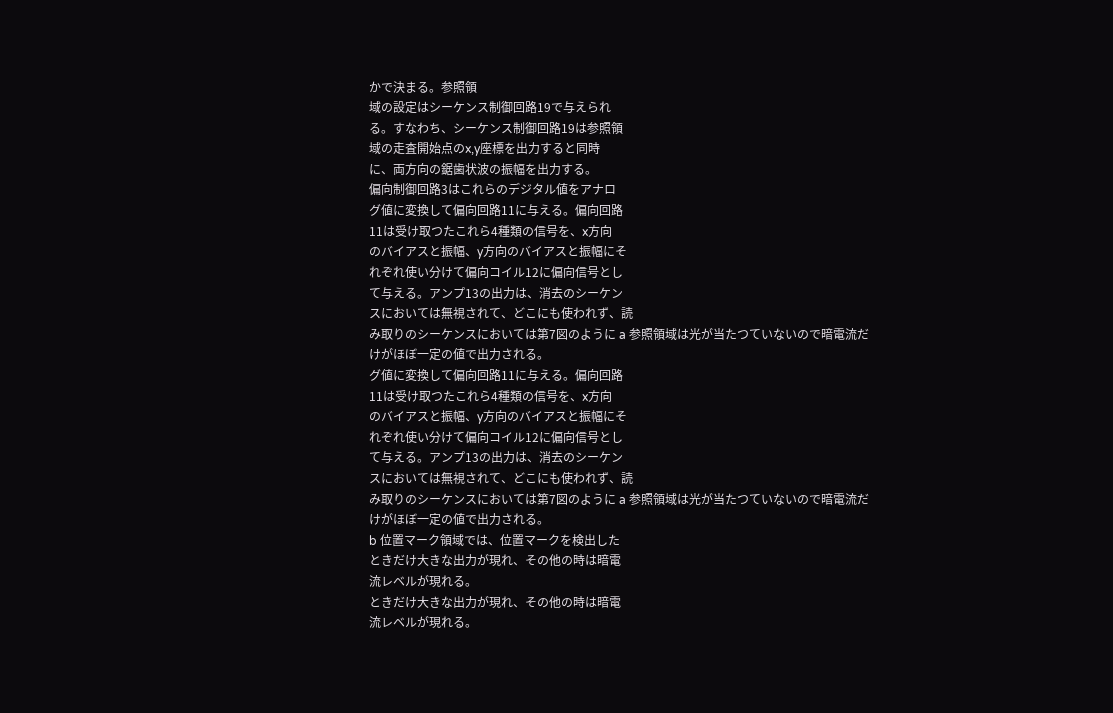かで決まる。参照領
域の設定はシーケンス制御回路19で与えられ
る。すなわち、シーケンス制御回路19は参照領
域の走査開始点のx,y座標を出力すると同時
に、両方向の鋸歯状波の振幅を出力する。
偏向制御回路3はこれらのデジタル値をアナロ
グ値に変換して偏向回路11に与える。偏向回路
11は受け取つたこれら4種類の信号を、x方向
のバイアスと振幅、y方向のバイアスと振幅にそ
れぞれ使い分けて偏向コイル12に偏向信号とし
て与える。アンプ13の出力は、消去のシーケン
スにおいては無視されて、どこにも使われず、読
み取りのシーケンスにおいては第7図のように a 参照領域は光が当たつていないので暗電流だ
けがほぼ一定の値で出力される。
グ値に変換して偏向回路11に与える。偏向回路
11は受け取つたこれら4種類の信号を、x方向
のバイアスと振幅、y方向のバイアスと振幅にそ
れぞれ使い分けて偏向コイル12に偏向信号とし
て与える。アンプ13の出力は、消去のシーケン
スにおいては無視されて、どこにも使われず、読
み取りのシーケンスにおいては第7図のように a 参照領域は光が当たつていないので暗電流だ
けがほぼ一定の値で出力される。
b 位置マーク領域では、位置マークを検出した
ときだけ大きな出力が現れ、その他の時は暗電
流レベルが現れる。
ときだけ大きな出力が現れ、その他の時は暗電
流レベルが現れる。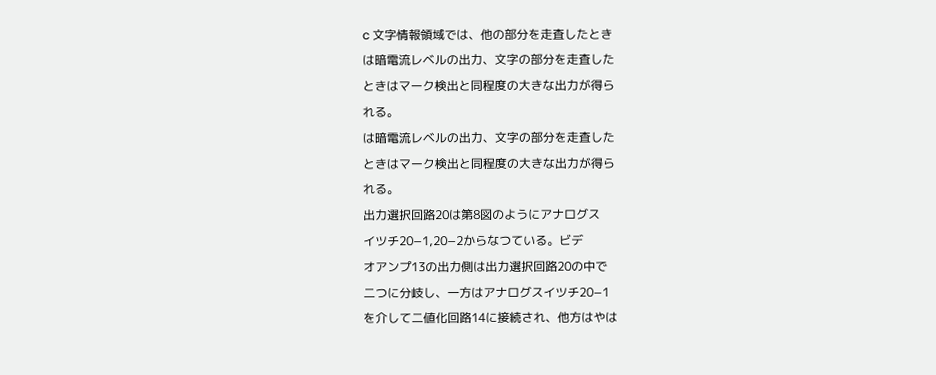c 文字情報領域では、他の部分を走査したとき
は暗電流レベルの出力、文字の部分を走査した
ときはマーク検出と同程度の大きな出力が得ら
れる。
は暗電流レベルの出力、文字の部分を走査した
ときはマーク検出と同程度の大きな出力が得ら
れる。
出力選択回路20は第8図のようにアナログス
イツチ20−1,20−2からなつている。ビデ
オアンプ13の出力側は出力選択回路20の中で
二つに分岐し、一方はアナログスイツチ20−1
を介して二値化回路14に接続され、他方はやは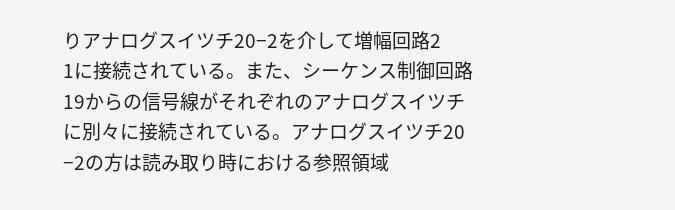りアナログスイツチ20−2を介して増幅回路2
1に接続されている。また、シーケンス制御回路
19からの信号線がそれぞれのアナログスイツチ
に別々に接続されている。アナログスイツチ20
−2の方は読み取り時における参照領域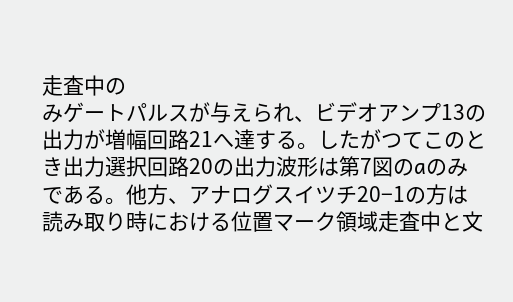走査中の
みゲートパルスが与えられ、ビデオアンプ13の
出力が増幅回路21へ達する。したがつてこのと
き出力選択回路20の出力波形は第7図のaのみ
である。他方、アナログスイツチ20−1の方は
読み取り時における位置マーク領域走査中と文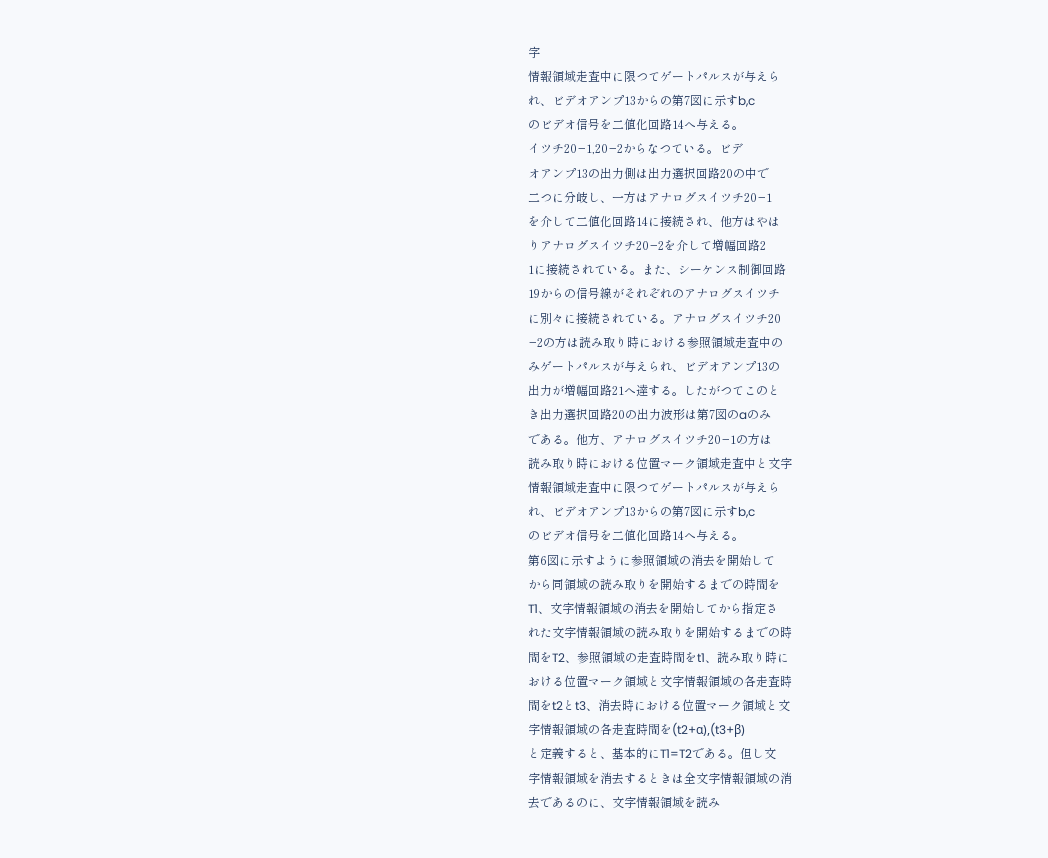字
情報領域走査中に限つてゲートパルスが与えら
れ、ビデオアンプ13からの第7図に示すb,c
のビデオ信号を二値化回路14へ与える。
イツチ20−1,20−2からなつている。ビデ
オアンプ13の出力側は出力選択回路20の中で
二つに分岐し、一方はアナログスイツチ20−1
を介して二値化回路14に接続され、他方はやは
りアナログスイツチ20−2を介して増幅回路2
1に接続されている。また、シーケンス制御回路
19からの信号線がそれぞれのアナログスイツチ
に別々に接続されている。アナログスイツチ20
−2の方は読み取り時における参照領域走査中の
みゲートパルスが与えられ、ビデオアンプ13の
出力が増幅回路21へ達する。したがつてこのと
き出力選択回路20の出力波形は第7図のaのみ
である。他方、アナログスイツチ20−1の方は
読み取り時における位置マーク領域走査中と文字
情報領域走査中に限つてゲートパルスが与えら
れ、ビデオアンプ13からの第7図に示すb,c
のビデオ信号を二値化回路14へ与える。
第6図に示すように参照領域の消去を開始して
から同領域の読み取りを開始するまでの時間を
T1、文字情報領域の消去を開始してから指定さ
れた文字情報領域の読み取りを開始するまでの時
間をT2、参照領域の走査時間をt1、読み取り時に
おける位置マーク領域と文字情報領域の各走査時
間をt2とt3、消去時における位置マーク領域と文
字情報領域の各走査時間を(t2+α),(t3+β)
と定義すると、基本的にT1=T2である。但し文
字情報領域を消去するときは全文字情報領域の消
去であるのに、文字情報領域を読み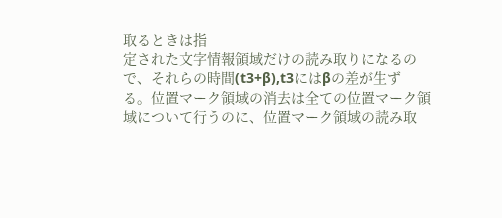取るときは指
定された文字情報領域だけの読み取りになるの
で、それらの時間(t3+β),t3にはβの差が生ず
る。位置マーク領域の消去は全ての位置マーク領
域について行うのに、位置マーク領域の読み取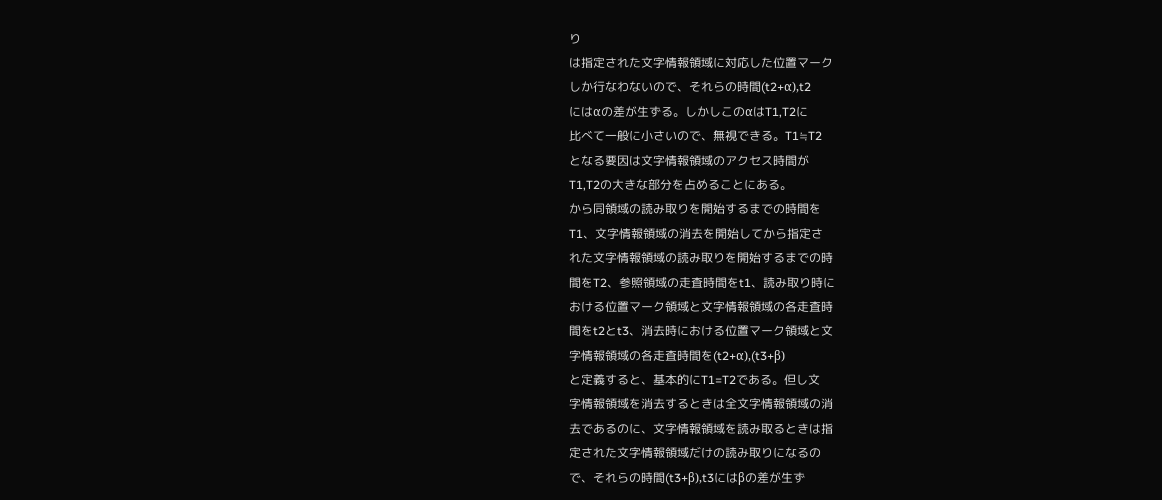り
は指定された文字情報領域に対応した位置マーク
しか行なわないので、それらの時間(t2+α),t2
にはαの差が生ずる。しかしこのαはT1,T2に
比べて一般に小さいので、無視できる。T1≒T2
となる要因は文字情報領域のアクセス時間が
T1,T2の大きな部分を占めることにある。
から同領域の読み取りを開始するまでの時間を
T1、文字情報領域の消去を開始してから指定さ
れた文字情報領域の読み取りを開始するまでの時
間をT2、参照領域の走査時間をt1、読み取り時に
おける位置マーク領域と文字情報領域の各走査時
間をt2とt3、消去時における位置マーク領域と文
字情報領域の各走査時間を(t2+α),(t3+β)
と定義すると、基本的にT1=T2である。但し文
字情報領域を消去するときは全文字情報領域の消
去であるのに、文字情報領域を読み取るときは指
定された文字情報領域だけの読み取りになるの
で、それらの時間(t3+β),t3にはβの差が生ず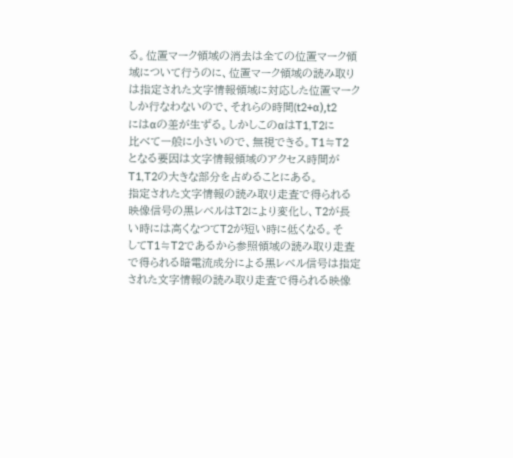る。位置マーク領域の消去は全ての位置マーク領
域について行うのに、位置マーク領域の読み取り
は指定された文字情報領域に対応した位置マーク
しか行なわないので、それらの時間(t2+α),t2
にはαの差が生ずる。しかしこのαはT1,T2に
比べて一般に小さいので、無視できる。T1≒T2
となる要因は文字情報領域のアクセス時間が
T1,T2の大きな部分を占めることにある。
指定された文字情報の読み取り走査で得られる
映像信号の黒レベルはT2により変化し、T2が長
い時には高くなつてT2が短い時に低くなる。そ
してT1≒T2であるから参照領域の読み取り走査
で得られる暗電流成分による黒レベル信号は指定
された文字情報の読み取り走査で得られる映像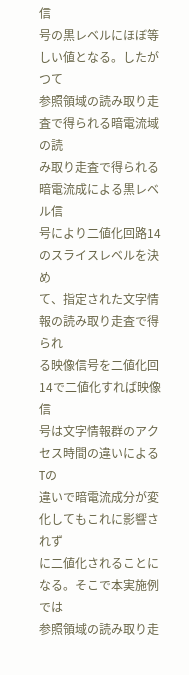信
号の黒レベルにほぼ等しい値となる。したがつて
参照領域の読み取り走査で得られる暗電流域の読
み取り走査で得られる暗電流成による黒レベル信
号により二値化回路14のスライスレベルを決め
て、指定された文字情報の読み取り走査で得られ
る映像信号を二値化回14で二値化すれば映像信
号は文字情報群のアクセス時間の違いによるTの
違いで暗電流成分が変化してもこれに影響されず
に二値化されることになる。そこで本実施例では
参照領域の読み取り走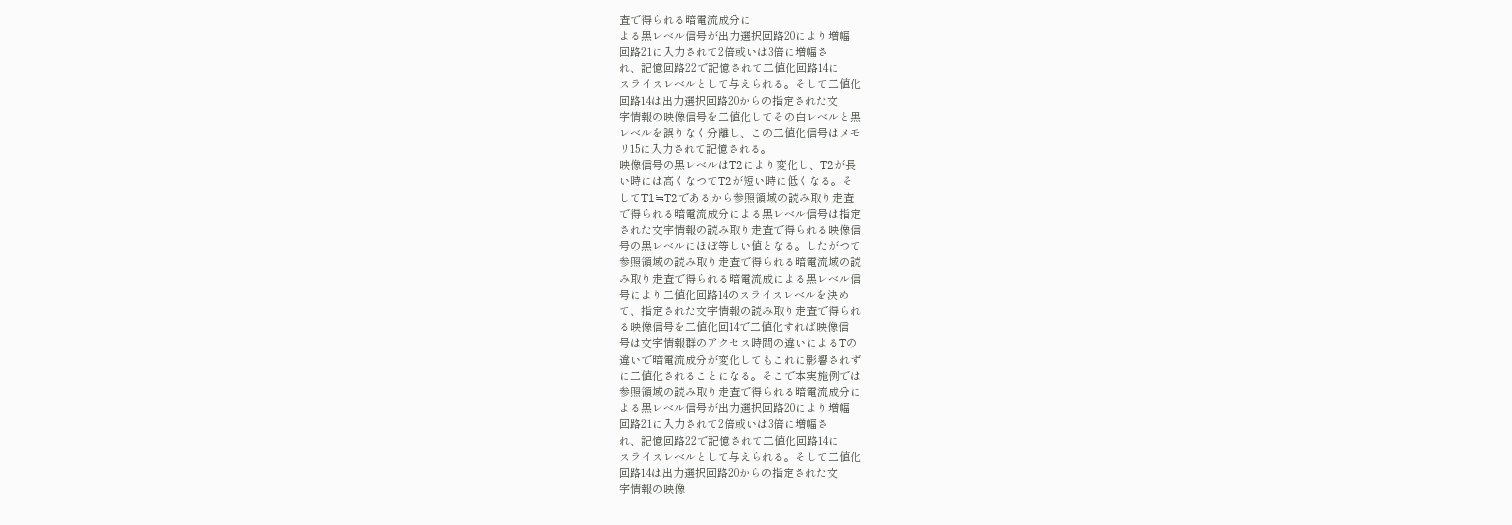査で得られる暗電流成分に
よる黒レベル信号が出力選択回路20により増幅
回路21に入力されて2倍或いは3倍に増幅さ
れ、記憶回路22で記憶されて二値化回路14に
スライスレベルとして与えられる。そして二値化
回路14は出力選択回路20からの指定された文
字情報の映像信号を二値化してその白レベルと黒
レベルを誤りなく分離し、この二値化信号はメモ
リ15に入力されて記憶される。
映像信号の黒レベルはT2により変化し、T2が長
い時には高くなつてT2が短い時に低くなる。そ
してT1≒T2であるから参照領域の読み取り走査
で得られる暗電流成分による黒レベル信号は指定
された文字情報の読み取り走査で得られる映像信
号の黒レベルにほぼ等しい値となる。したがつて
参照領域の読み取り走査で得られる暗電流域の読
み取り走査で得られる暗電流成による黒レベル信
号により二値化回路14のスライスレベルを決め
て、指定された文字情報の読み取り走査で得られ
る映像信号を二値化回14で二値化すれば映像信
号は文字情報群のアクセス時間の違いによるTの
違いで暗電流成分が変化してもこれに影響されず
に二値化されることになる。そこで本実施例では
参照領域の読み取り走査で得られる暗電流成分に
よる黒レベル信号が出力選択回路20により増幅
回路21に入力されて2倍或いは3倍に増幅さ
れ、記憶回路22で記憶されて二値化回路14に
スライスレベルとして与えられる。そして二値化
回路14は出力選択回路20からの指定された文
字情報の映像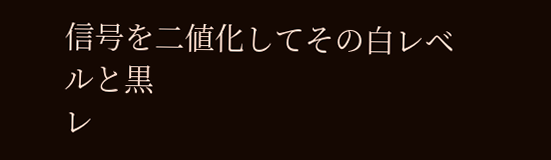信号を二値化してその白レベルと黒
レ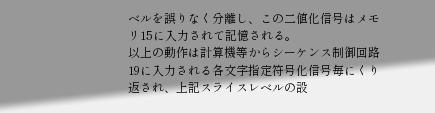ベルを誤りなく分離し、この二値化信号はメモ
リ15に入力されて記憶される。
以上の動作は計算機等からシーケンス制御回路
19に入力される各文字指定符号化信号毎にくり
返され、上記スライスレベルの設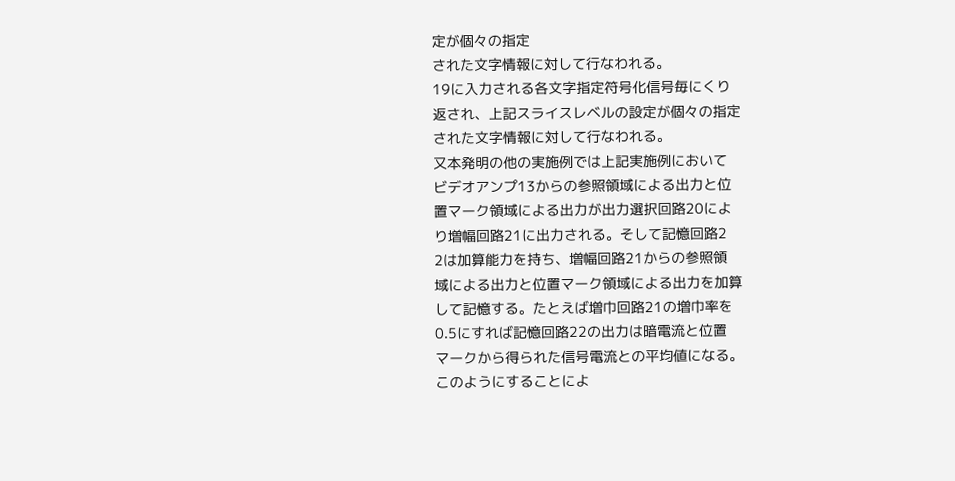定が個々の指定
された文字情報に対して行なわれる。
19に入力される各文字指定符号化信号毎にくり
返され、上記スライスレベルの設定が個々の指定
された文字情報に対して行なわれる。
又本発明の他の実施例では上記実施例において
ビデオアンプ13からの参照領域による出力と位
置マーク領域による出力が出力選択回路20によ
り増幅回路21に出力される。そして記憶回路2
2は加算能力を持ち、増幅回路21からの参照領
域による出力と位置マーク領域による出力を加算
して記憶する。たとえば増巾回路21の増巾率を
0.5にすれば記憶回路22の出力は暗電流と位置
マークから得られた信号電流との平均値になる。
このようにすることによ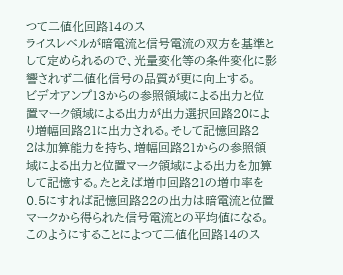つて二値化回路14のス
ライスレベルが暗電流と信号電流の双方を基準と
して定められるので、光量変化等の条件変化に影
響されず二値化信号の品質が更に向上する。
ビデオアンプ13からの参照領域による出力と位
置マーク領域による出力が出力選択回路20によ
り増幅回路21に出力される。そして記憶回路2
2は加算能力を持ち、増幅回路21からの参照領
域による出力と位置マーク領域による出力を加算
して記憶する。たとえば増巾回路21の増巾率を
0.5にすれば記憶回路22の出力は暗電流と位置
マークから得られた信号電流との平均値になる。
このようにすることによつて二値化回路14のス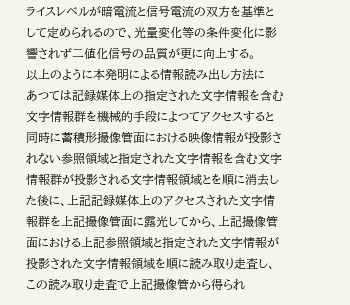ライスレベルが暗電流と信号電流の双方を基準と
して定められるので、光量変化等の条件変化に影
響されず二値化信号の品質が更に向上する。
以上のように本発明による情報読み出し方法に
あつては記録媒体上の指定された文字情報を含む
文字情報群を機械的手段によつてアクセスすると
同時に蓄積形撮像管面における映像情報が投影さ
れない参照領域と指定された文字情報を含む文字
情報群が投影される文字情報領域とを順に消去し
た後に、上記記録媒体上のアクセスされた文字情
報群を上記撮像管面に露光してから、上記撮像管
面における上記参照領域と指定された文字情報が
投影された文字情報領域を順に読み取り走査し、
この読み取り走査で上記撮像管から得られ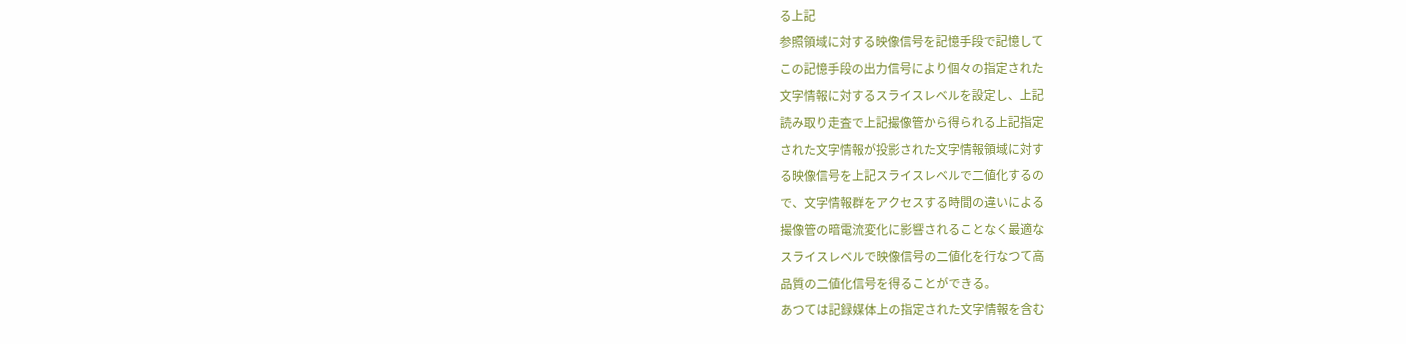る上記
参照領域に対する映像信号を記憶手段で記憶して
この記憶手段の出力信号により個々の指定された
文字情報に対するスライスレベルを設定し、上記
読み取り走査で上記撮像管から得られる上記指定
された文字情報が投影された文字情報領域に対す
る映像信号を上記スライスレベルで二値化するの
で、文字情報群をアクセスする時間の違いによる
撮像管の暗電流変化に影響されることなく最適な
スライスレベルで映像信号の二値化を行なつて高
品質の二値化信号を得ることができる。
あつては記録媒体上の指定された文字情報を含む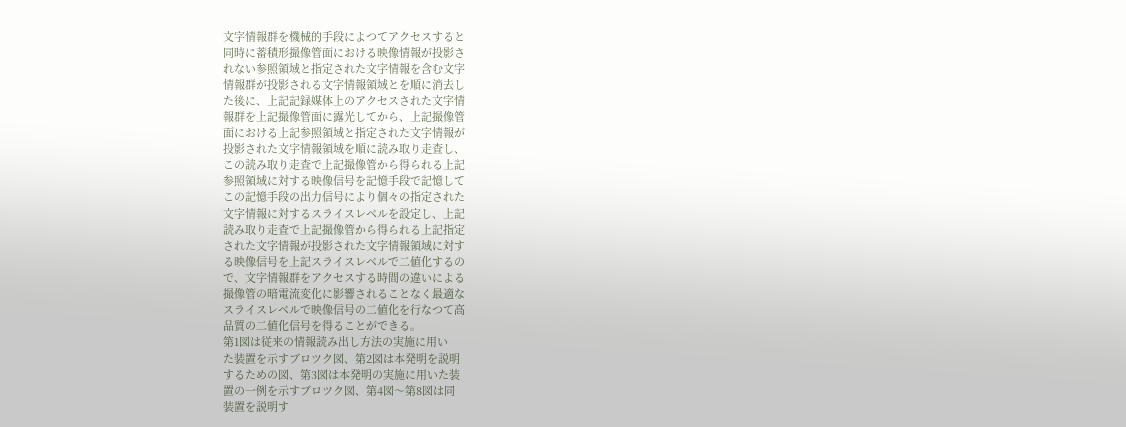文字情報群を機械的手段によつてアクセスすると
同時に蓄積形撮像管面における映像情報が投影さ
れない参照領域と指定された文字情報を含む文字
情報群が投影される文字情報領域とを順に消去し
た後に、上記記録媒体上のアクセスされた文字情
報群を上記撮像管面に露光してから、上記撮像管
面における上記参照領域と指定された文字情報が
投影された文字情報領域を順に読み取り走査し、
この読み取り走査で上記撮像管から得られる上記
参照領域に対する映像信号を記憶手段で記憶して
この記憶手段の出力信号により個々の指定された
文字情報に対するスライスレベルを設定し、上記
読み取り走査で上記撮像管から得られる上記指定
された文字情報が投影された文字情報領域に対す
る映像信号を上記スライスレベルで二値化するの
で、文字情報群をアクセスする時間の違いによる
撮像管の暗電流変化に影響されることなく最適な
スライスレベルで映像信号の二値化を行なつて高
品質の二値化信号を得ることができる。
第1図は従来の情報読み出し方法の実施に用い
た装置を示すブロツク図、第2図は本発明を説明
するための図、第3図は本発明の実施に用いた装
置の一例を示すブロツク図、第4図〜第8図は同
装置を説明す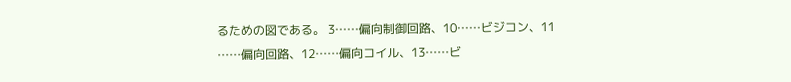るための図である。 3……偏向制御回路、10……ビジコン、11
……偏向回路、12……偏向コイル、13……ビ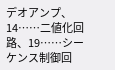デオアンプ、14……二値化回路、19……シー
ケンス制御回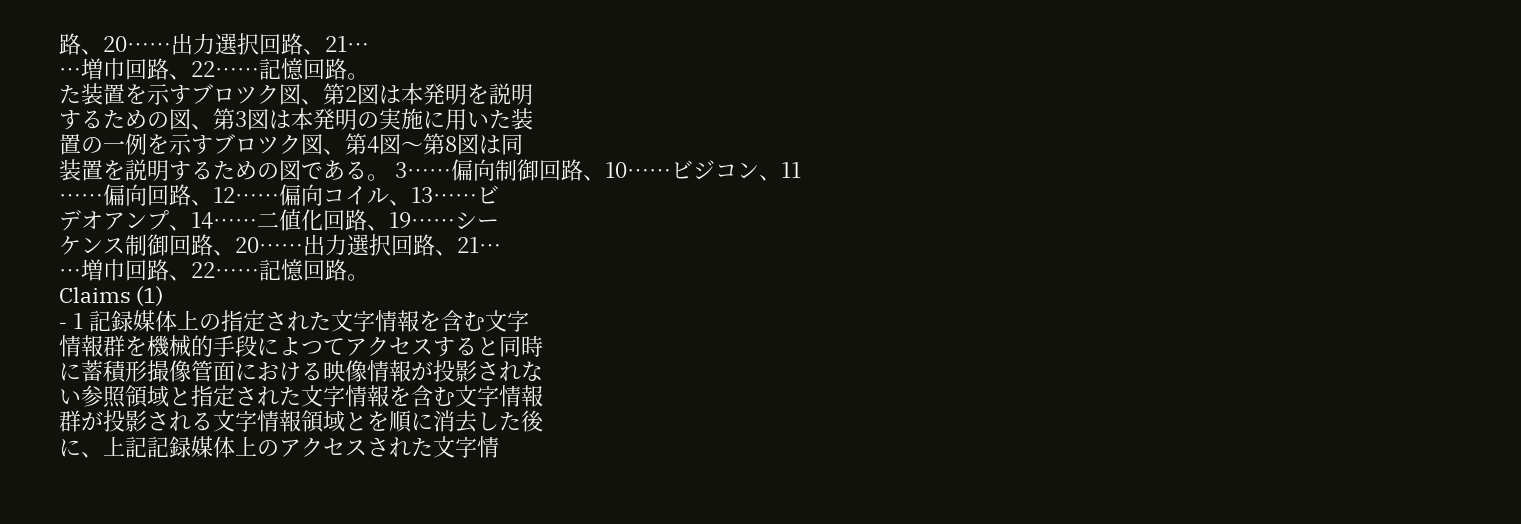路、20……出力選択回路、21…
…増巾回路、22……記憶回路。
た装置を示すブロツク図、第2図は本発明を説明
するための図、第3図は本発明の実施に用いた装
置の一例を示すブロツク図、第4図〜第8図は同
装置を説明するための図である。 3……偏向制御回路、10……ビジコン、11
……偏向回路、12……偏向コイル、13……ビ
デオアンプ、14……二値化回路、19……シー
ケンス制御回路、20……出力選択回路、21…
…増巾回路、22……記憶回路。
Claims (1)
- 1 記録媒体上の指定された文字情報を含む文字
情報群を機械的手段によつてアクセスすると同時
に蓄積形撮像管面における映像情報が投影されな
い参照領域と指定された文字情報を含む文字情報
群が投影される文字情報領域とを順に消去した後
に、上記記録媒体上のアクセスされた文字情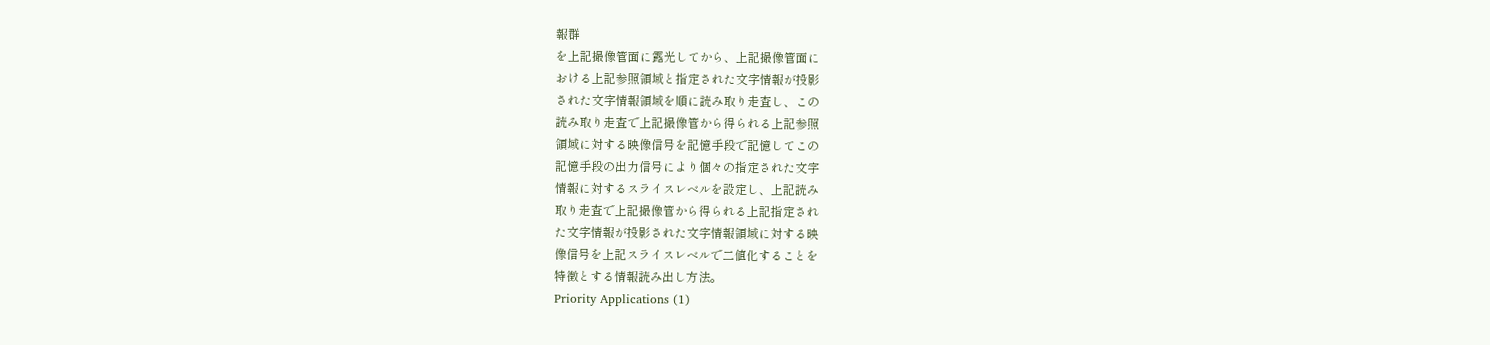報群
を上記撮像管面に露光してから、上記撮像管面に
おける上記参照領域と指定された文字情報が投影
された文字情報領域を順に読み取り走査し、この
読み取り走査で上記撮像管から得られる上記参照
領域に対する映像信号を記憶手段で記憶してこの
記憶手段の出力信号により個々の指定された文字
情報に対するスライスレベルを設定し、上記読み
取り走査で上記撮像管から得られる上記指定され
た文字情報が投影された文字情報領域に対する映
像信号を上記スライスレベルで二値化することを
特徴とする情報読み出し方法。
Priority Applications (1)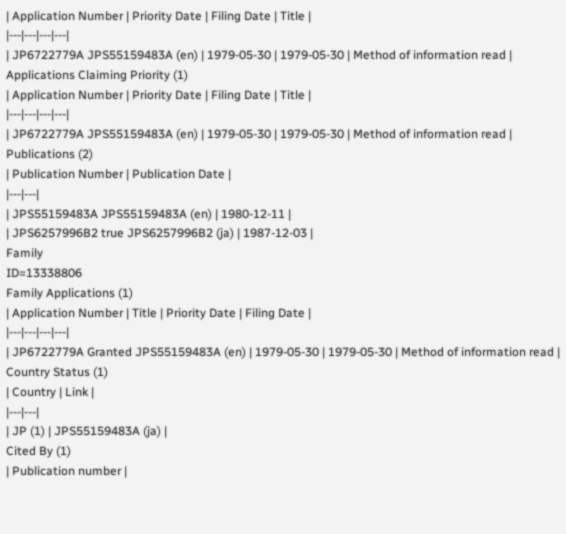| Application Number | Priority Date | Filing Date | Title |
|---|---|---|---|
| JP6722779A JPS55159483A (en) | 1979-05-30 | 1979-05-30 | Method of information read |
Applications Claiming Priority (1)
| Application Number | Priority Date | Filing Date | Title |
|---|---|---|---|
| JP6722779A JPS55159483A (en) | 1979-05-30 | 1979-05-30 | Method of information read |
Publications (2)
| Publication Number | Publication Date |
|---|---|
| JPS55159483A JPS55159483A (en) | 1980-12-11 |
| JPS6257996B2 true JPS6257996B2 (ja) | 1987-12-03 |
Family
ID=13338806
Family Applications (1)
| Application Number | Title | Priority Date | Filing Date |
|---|---|---|---|
| JP6722779A Granted JPS55159483A (en) | 1979-05-30 | 1979-05-30 | Method of information read |
Country Status (1)
| Country | Link |
|---|---|
| JP (1) | JPS55159483A (ja) |
Cited By (1)
| Publication number |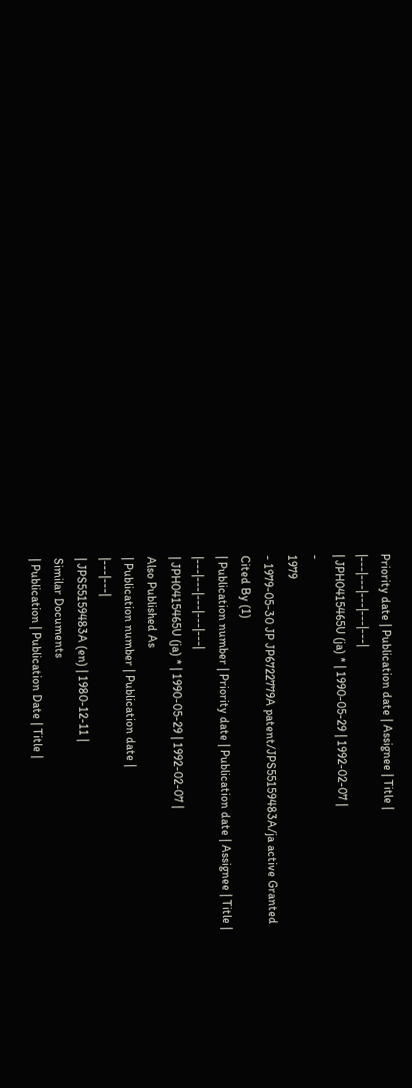Priority date | Publication date | Assignee | Title |
|---|---|---|---|---|
| JPH0415465U (ja) * | 1990-05-29 | 1992-02-07 |
-
1979
- 1979-05-30 JP JP6722779A patent/JPS55159483A/ja active Granted
Cited By (1)
| Publication number | Priority date | Publication date | Assignee | Title |
|---|---|---|---|---|
| JPH0415465U (ja) * | 1990-05-29 | 1992-02-07 |
Also Published As
| Publication number | Publication date |
|---|---|
| JPS55159483A (en) | 1980-12-11 |
Similar Documents
| Publication | Publication Date | Title |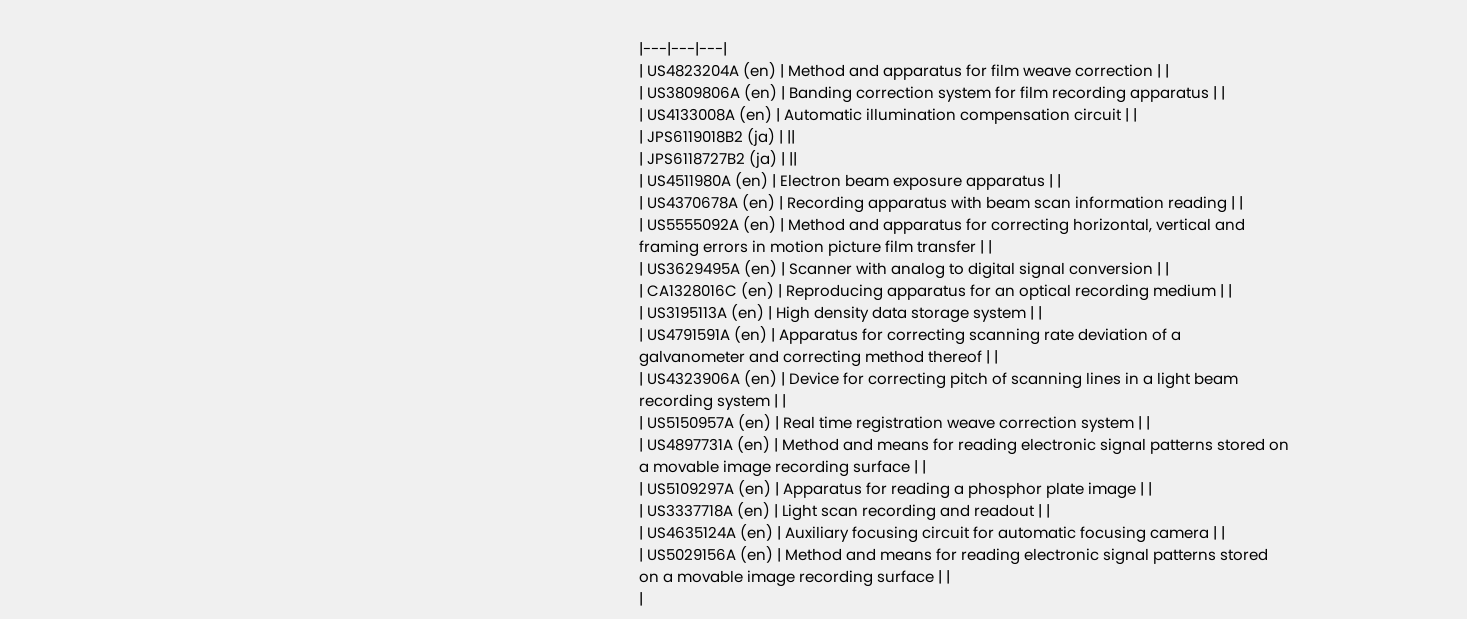|---|---|---|
| US4823204A (en) | Method and apparatus for film weave correction | |
| US3809806A (en) | Banding correction system for film recording apparatus | |
| US4133008A (en) | Automatic illumination compensation circuit | |
| JPS6119018B2 (ja) | ||
| JPS6118727B2 (ja) | ||
| US4511980A (en) | Electron beam exposure apparatus | |
| US4370678A (en) | Recording apparatus with beam scan information reading | |
| US5555092A (en) | Method and apparatus for correcting horizontal, vertical and framing errors in motion picture film transfer | |
| US3629495A (en) | Scanner with analog to digital signal conversion | |
| CA1328016C (en) | Reproducing apparatus for an optical recording medium | |
| US3195113A (en) | High density data storage system | |
| US4791591A (en) | Apparatus for correcting scanning rate deviation of a galvanometer and correcting method thereof | |
| US4323906A (en) | Device for correcting pitch of scanning lines in a light beam recording system | |
| US5150957A (en) | Real time registration weave correction system | |
| US4897731A (en) | Method and means for reading electronic signal patterns stored on a movable image recording surface | |
| US5109297A (en) | Apparatus for reading a phosphor plate image | |
| US3337718A (en) | Light scan recording and readout | |
| US4635124A (en) | Auxiliary focusing circuit for automatic focusing camera | |
| US5029156A (en) | Method and means for reading electronic signal patterns stored on a movable image recording surface | |
|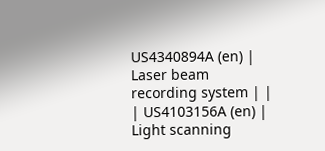US4340894A (en) | Laser beam recording system | |
| US4103156A (en) | Light scanning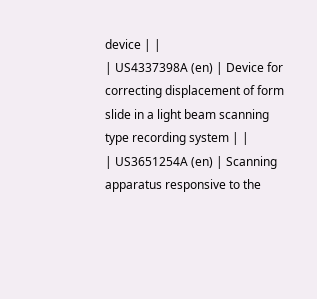device | |
| US4337398A (en) | Device for correcting displacement of form slide in a light beam scanning type recording system | |
| US3651254A (en) | Scanning apparatus responsive to the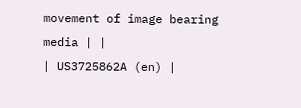movement of image bearing media | |
| US3725862A (en) |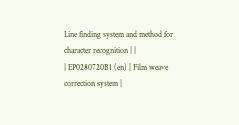Line finding system and method for character recognition | |
| EP0280720B1 (en) | Film weave correction system |